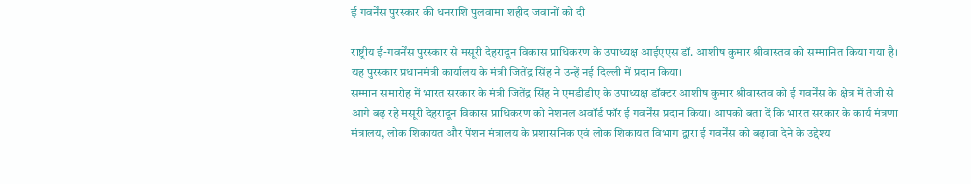ई गवर्नेंस पुरस्कार की धनराशि पुलवामा शहीद जवानों को दी

राष्ट्रीय ई-गवर्नेंस पुरस्कार से मसूरी देहरादून विकास प्राधिकरण के उपाध्यक्ष आईएएस डॉ. आशीष कुमार श्रीवास्तव को सम्मानित किया गया है। यह पुरस्कार प्रधानमंत्री कार्यालय के मंत्री जितेंद्र सिंह ने उन्हें नई दिल्ली में प्रदान किया।
सम्मान समारोह में भारत सरकार के मंत्री जितेंद्र सिंह ने एमडीडीए के उपाध्यक्ष डॉक्टर आशीष कुमार श्रीवास्तव को ई गवर्नेंस के क्षेत्र में तेजी से आगे बढ़ रहे मसूरी देहरादून विकास प्राधिकरण को नेशनल अवॉर्ड फॉर ई गवर्नेंस प्रदान किया। आपको बता दें कि भारत सरकार के कार्य मंत्रणा मंत्रालय, लोक शिकायत और पेंशन मंत्रालय के प्रशासनिक एवं लोक शिकायत विभाग द्वारा ई गवर्नेंस को बढ़ावा देने के उद्देश्य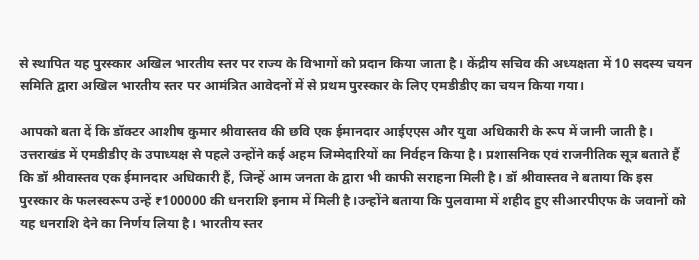से स्थापित यह पुरस्कार अखिल भारतीय स्तर पर राज्य के विभागों को प्रदान किया जाता है। केंद्रीय सचिव की अध्यक्षता में 10 सदस्य चयन समिति द्वारा अखिल भारतीय स्तर पर आमंत्रित आवेदनों में से प्रथम पुरस्कार के लिए एमडीडीए का चयन किया गया।

आपको बता दें कि डॉक्टर आशीष कुमार श्रीवास्तव की छवि एक ईमानदार आईएएस और युवा अधिकारी के रूप में जानी जाती है। उत्तराखंड में एमडीडीए के उपाध्यक्ष से पहले उन्होंने कई अहम जिम्मेदारियों का निर्वहन किया है। प्रशासनिक एवं राजनीतिक सूत्र बताते हैं कि डॉ श्रीवास्तव एक ईमानदार अधिकारी हैं, जिन्हें आम जनता के द्वारा भी काफी सराहना मिली है। डॉ श्रीवास्तव ने बताया कि इस पुरस्कार के फलस्वरूप उन्हें ₹100000 की धनराशि इनाम में मिली है।उन्होंने बताया कि पुलवामा में शहीद हुए सीआरपीएफ के जवानों को यह धनराशि देने का निर्णय लिया है। भारतीय स्तर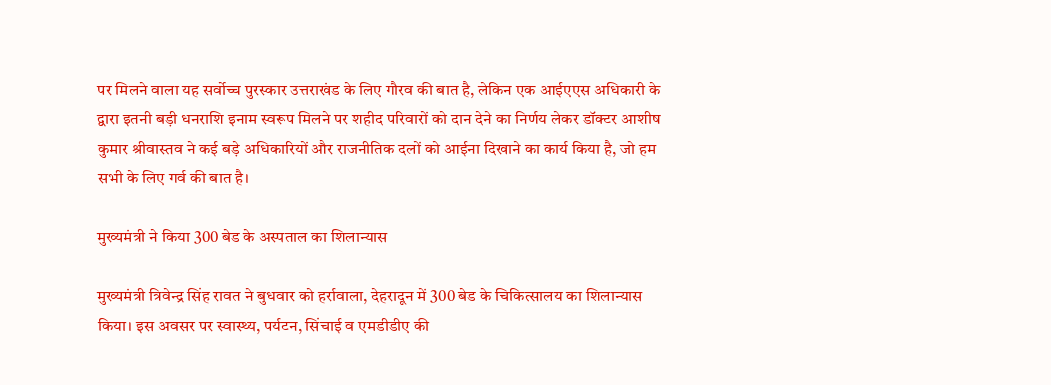पर मिलने वाला यह सर्वोच्च पुरस्कार उत्तराखंड के लिए गौरव की बात है, लेकिन एक आईएएस अधिकारी के द्वारा इतनी बड़ी धनराशि इनाम स्वरूप मिलने पर शहीद परिवारों को दान देने का निर्णय लेकर डॉक्टर आशीष कुमार श्रीवास्तव ने कई बड़े अधिकारियों और राजनीतिक दलों को आईना दिखाने का कार्य किया है, जो हम सभी के लिए गर्व की बात है।

मुख्यमंत्री ने किया 300 बेड के अस्पताल का शिलान्यास

मुख्यमंत्री त्रिवेन्द्र सिंह रावत ने बुधवार को हर्रावाला, देहरादून में 300 बेड के चिकित्सालय का शिलान्यास किया। इस अवसर पर स्वास्थ्य, पर्यटन, सिंचाई व एमडीडीए की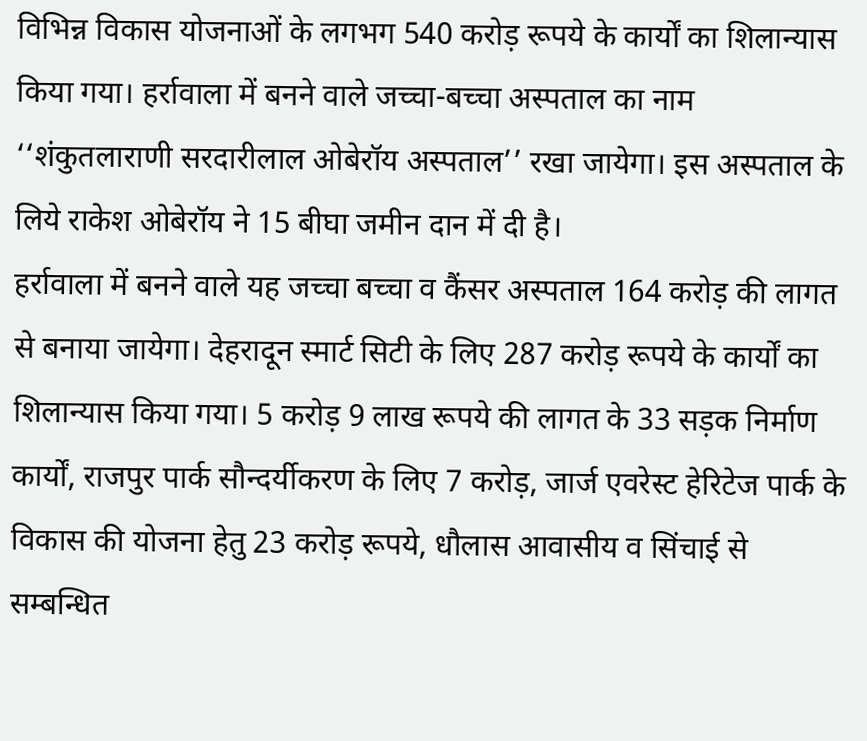विभिन्न विकास योजनाओं के लगभग 540 करोड़ रूपये के कार्यों का शिलान्यास किया गया। हर्रावाला में बनने वाले जच्चा-बच्चा अस्पताल का नाम ‘‘शंकुतलाराणी सरदारीलाल ओबेरॉय अस्पताल’’ रखा जायेगा। इस अस्पताल के लिये राकेश ओबेरॉय ने 15 बीघा जमीन दान में दी है।
हर्रावाला में बनने वाले यह जच्चा बच्चा व कैंसर अस्पताल 164 करोड़ की लागत से बनाया जायेगा। देहरादून स्मार्ट सिटी के लिए 287 करोड़ रूपये के कार्यों का शिलान्यास किया गया। 5 करोड़ 9 लाख रूपये की लागत के 33 सड़क निर्माण कार्यों, राजपुर पार्क सौन्दर्यीकरण के लिए 7 करोड़, जार्ज एवरेस्ट हेरिटेज पार्क के विकास की योजना हेतु 23 करोड़ रूपये, धौलास आवासीय व सिंचाई से सम्बन्धित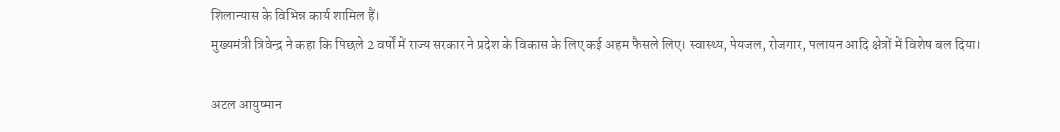शिलान्यास के विभिन्न कार्य शामिल हैं।
मुख्यमंत्री त्रिवेन्द्र ने कहा कि पिछले 2 वर्षों में राज्य सरकार ने प्रदेश के विकास के लिए कई अहम फैसले लिए। स्वास्थ्य, पेयजल, रोजगार, पलायन आदि क्षेत्रों में विशेष बल दिया।

अटल आयुष्मान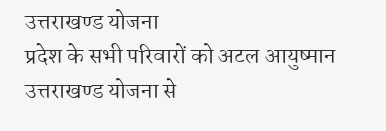उत्तराखण्ड योजना
प्रदेश के सभी परिवारों को अटल आयुष्मान उत्तराखण्ड योजना से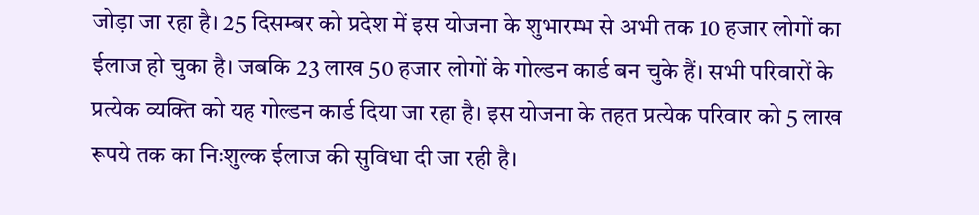जोड़ा जा रहा है। 25 दिसम्बर को प्रदेश में इस योजना के शुभारम्भ से अभी तक 10 हजार लोगों का ईलाज हो चुका है। जबकि 23 लाख 50 हजार लोगों के गोल्डन कार्ड बन चुके हैं। सभी परिवारों के प्रत्येक व्यक्ति को यह गोल्डन कार्ड दिया जा रहा है। इस योजना के तहत प्रत्येक परिवार को 5 लाख रूपये तक का निःशुल्क ईलाज की सुविधा दी जा रही है।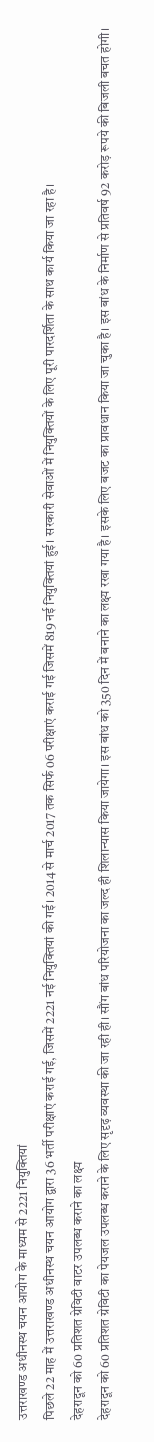उत्तराखण्ड अधीनस्थ चयन आयोग के माध्यम से 2221 नियुक्तियां
पिछले 22 माह में उत्तराखण्ड अधीनस्थ चयन आयोग द्वारा 36 भर्ती परीक्षाएं कराई गई, जिसमें 2221 नई नियुक्तियां की गई। 2014 से मार्च 2017 तक सिर्फ 06 परीक्षाएं कराई गई जिसमें 819 नई नियुक्तियां हुई। सरकारी सेवाओं में नियुक्तियों के लिए पूरी पारदर्शिता के साथ कार्य किया जा रहा है।
देहरादून को 60 प्रतिशत ग्रेविटी वाटर उपलब्ध कराने का लक्ष्य
देहरादून को 60 प्रतिशत ग्रेविटी का पेयजल उपलब्ध कराने के लिए सृदृढ़ व्यवस्था की जा रही ही। सौंग बांध परियोजना का जल्द ही शिलान्यास किया जायेगा। इस बांध को 350 दिन में बनाने का लक्ष्य रखा गया है। इसके लिए बजट का प्रावधान किया जा चुका है। इस बांध के निर्माण से प्रतिवर्ष 92 करोड़ रूपये की बिजली बचत होगी।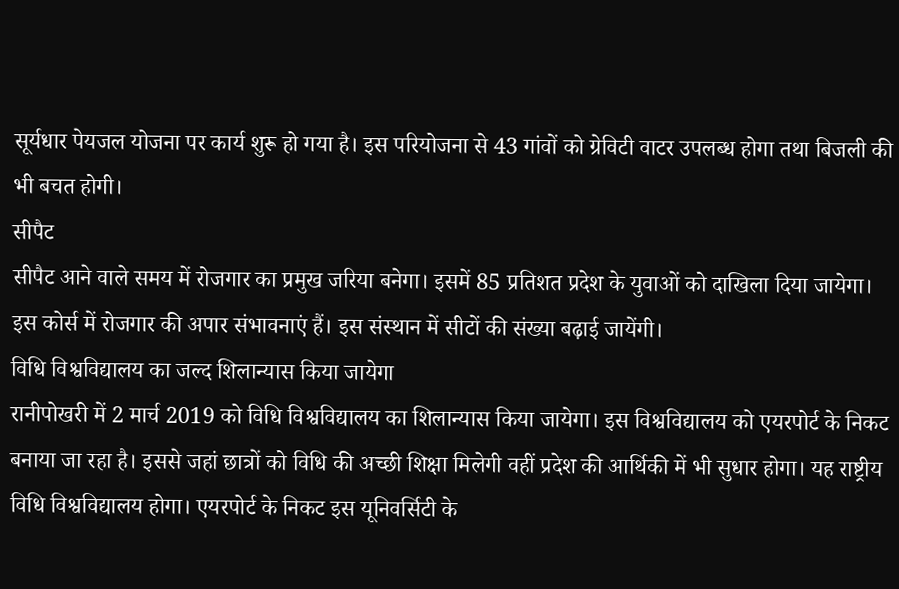सूर्यधार पेयजल योजना पर कार्य शुरू हो गया है। इस परियोजना से 43 गांवों को ग्रेविटी वाटर उपलब्ध होगा तथा बिजली की भी बचत होगी।
सीपैट
सीपैट आने वाले समय में रोजगार का प्रमुख जरिया बनेगा। इसमें 85 प्रतिशत प्रदेश के युवाओं को दाखिला दिया जायेगा। इस कोर्स में रोजगार की अपार संभावनाएं हैं। इस संस्थान में सीटों की संख्या बढ़ाई जायेंगी।
विधि विश्वविद्यालय का जल्द शिलान्यास किया जायेगा
रानीपोखरी में 2 मार्च 2019 को विधि विश्वविद्यालय का शिलान्यास किया जायेगा। इस विश्वविद्यालय को एयरपोर्ट के निकट बनाया जा रहा है। इससे जहां छात्रों को विधि की अच्छी शिक्षा मिलेगी वहीं प्रदेश की आर्थिकी में भी सुधार होगा। यह राष्ट्रीय विधि विश्वविद्यालय होगा। एयरपोर्ट के निकट इस यूनिवर्सिटी के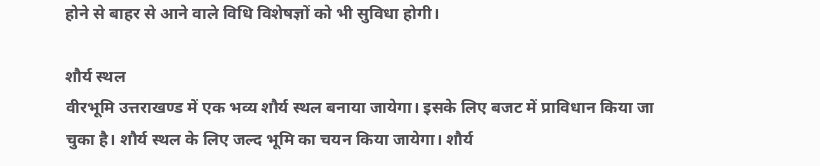होने से बाहर से आने वाले विधि विशेषज्ञों को भी सुविधा होगी।

शौर्य स्थल
वीरभूमि उत्तराखण्ड में एक भव्य शौर्य स्थल बनाया जायेगा। इसके लिए बजट में प्राविधान किया जा चुका है। शौर्य स्थल के लिए जल्द भूमि का चयन किया जायेगा। शौर्य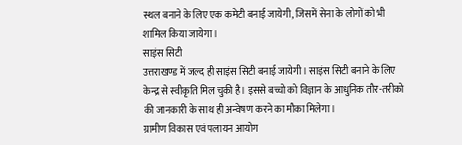स्थल बनाने के लिए एक कमेटी बनाई जायेगी, जिसमें सेना के लोगों को भी शामिल किया जायेगा।
साइंस सिटी
उत्तराखण्ड में जल्द ही साइंस सिटी बनाई जायेगी। साइंस सिटी बनाने के लिए केन्द्र से स्वीकृति मिल चुकी है। इससे बच्चो को विज्ञान के आधुनिक तौर-तरीको की जानकारी के साथ ही अन्वेषण करने का मौका मिलेगा।
ग्रामीण विकास एवं पलायन आयोग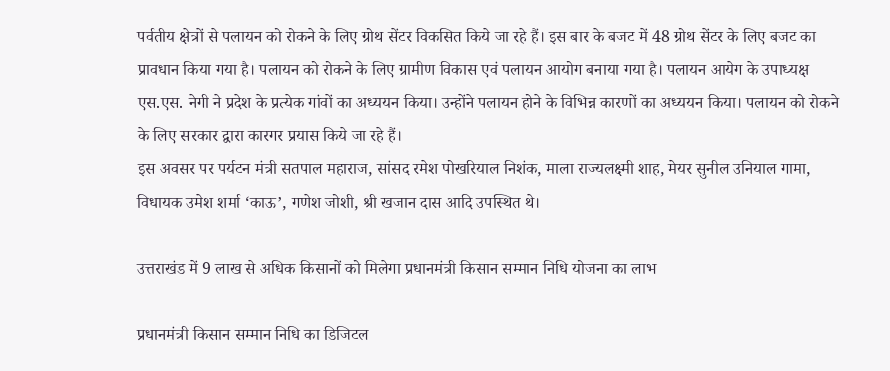पर्वतीय क्षेत्रों से पलायन को रोकने के लिए ग्रोथ सेंटर विकसित किये जा रहे हैं। इस बार के बजट में 48 ग्रोथ सेंटर के लिए बजट का प्रावधान किया गया है। पलायन को रोकने के लिए ग्रामीण विकास एवं पलायन आयोग बनाया गया है। पलायन आयेग के उपाध्यक्ष एस.एस. नेगी ने प्रदेश के प्रत्येक गांवों का अध्ययन किया। उन्होंने पलायन होने के विभिन्न कारणों का अध्ययन किया। पलायन को रोकने के लिए सरकार द्वारा कारगर प्रयास किये जा रहे हैं।
इस अवसर पर पर्यटन मंत्री सतपाल महाराज, सांसद रमेश पोखरियाल निशंक, माला राज्यलक्ष्मी शाह, मेयर सुनील उनियाल गामा, विधायक उमेश शर्मा ‘काऊ’, गणेश जोशी, श्री खजान दास आदि उपस्थित थे।

उत्तराखंड में 9 लाख से अधिक किसानों को मिलेगा प्रधानमंत्री किसान सम्मान निधि योजना का लाभ

प्रधानमंत्री किसान सम्मान निधि का डिजिटल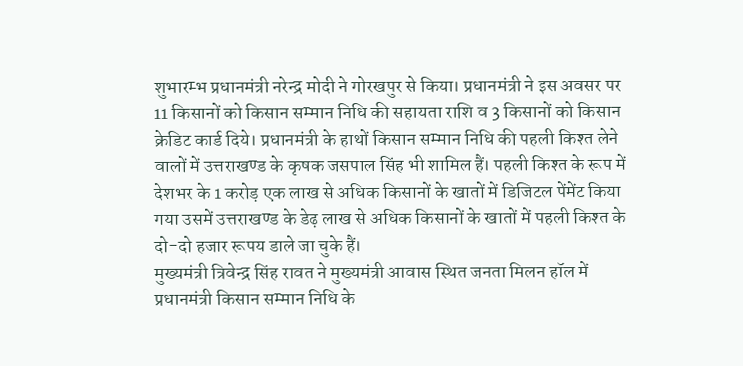शुभारम्भ प्रधानमंत्री नरेन्द्र मोदी ने गोरखपुर से किया। प्रधानमंत्री ने इस अवसर पर 11 किसानों को किसान सम्मान निधि की सहायता राशि व 3 किसानों को किसान क्रेडिट कार्ड दिये। प्रधानमंत्री के हाथों किसान सम्मान निधि की पहली किश्त लेने वालों में उत्तराखण्ड के कृषक जसपाल सिंह भी शामिल हैं। पहली किश्त के रूप में देशभर के 1 करोड़ एक लाख से अधिक किसानों के खातों में डिजिटल पेंमेंट किया गया उसमें उत्तराखण्ड के डेढ़ लाख से अधिक किसानों के खातों में पहली किश्त के दो-दो हजार रूपय डाले जा चुके हैं।
मुख्यमंत्री त्रिवेन्द्र सिंह रावत ने मुख्यमंत्री आवास स्थित जनता मिलन हॉल में प्रधानमंत्री किसान सम्मान निधि के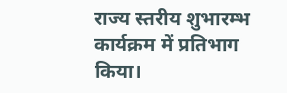राज्य स्तरीय शुभारम्भ कार्यक्रम में प्रतिभाग किया।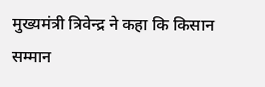मुख्यमंत्री त्रिवेन्द्र ने कहा कि किसान सम्मान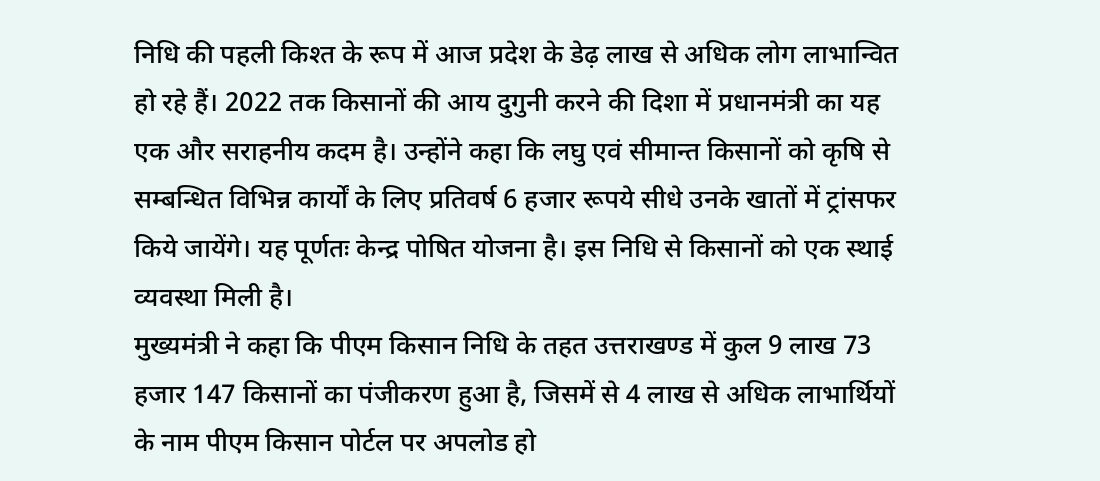निधि की पहली किश्त के रूप में आज प्रदेश के डेढ़ लाख से अधिक लोग लाभान्वित हो रहे हैं। 2022 तक किसानों की आय दुगुनी करने की दिशा में प्रधानमंत्री का यह एक और सराहनीय कदम है। उन्होंने कहा कि लघु एवं सीमान्त किसानों को कृषि से सम्बन्धित विभिन्न कार्यों के लिए प्रतिवर्ष 6 हजार रूपये सीधे उनके खातों में ट्रांसफर किये जायेंगे। यह पूर्णतः केन्द्र पोषित योजना है। इस निधि से किसानों को एक स्थाई व्यवस्था मिली है।
मुख्यमंत्री ने कहा कि पीएम किसान निधि के तहत उत्तराखण्ड में कुल 9 लाख 73 हजार 147 किसानों का पंजीकरण हुआ है, जिसमें से 4 लाख से अधिक लाभार्थियों के नाम पीएम किसान पोर्टल पर अपलोड हो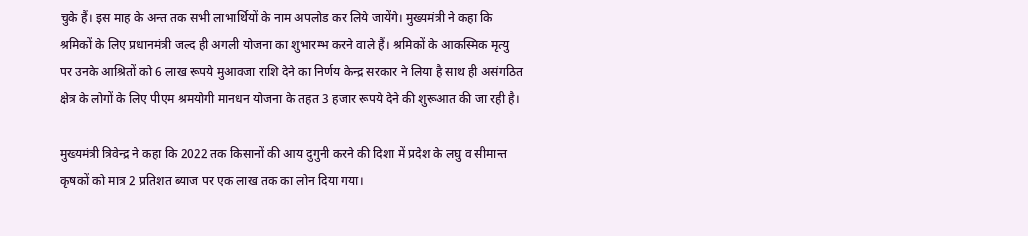चुके हैं। इस माह के अन्त तक सभी लाभार्थियों के नाम अपलोड कर लिये जायेंगे। मुख्यमंत्री ने कहा कि श्रमिकों के लिए प्रधानमंत्री जल्द ही अगली योजना का शुभारम्भ करने वाले हैं। श्रमिकों के आकस्मिक मृत्यु पर उनके आश्रितों को 6 लाख रूपये मुआवजा राशि देने का निर्णय केन्द्र सरकार ने लिया है साथ ही असंगठित क्षेत्र के लोगों के लिए पीएम श्रमयोगी मानधन योजना के तहत 3 हजार रूपये देने की शुरूआत की जा रही है।

मुख्यमंत्री त्रिवेन्द्र ने कहा कि 2022 तक किसानों की आय दुगुनी करने की दिशा में प्रदेश के लघु व सीमान्त कृषकों को मात्र 2 प्रतिशत ब्याज पर एक लाख तक का लोन दिया गया।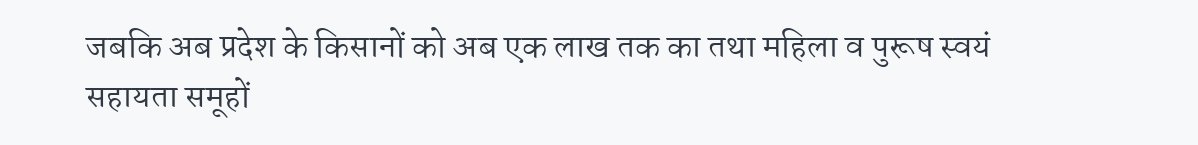जबकि अब प्रदेश के किसानों को अब एक लाख तक का तथा महिला व पुरूष स्वयं सहायता समूहों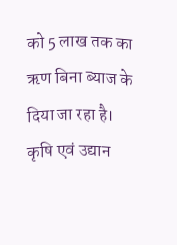को 5 लाख तक का ऋण बिना ब्याज के दिया जा रहा है।
कृषि एवं उद्यान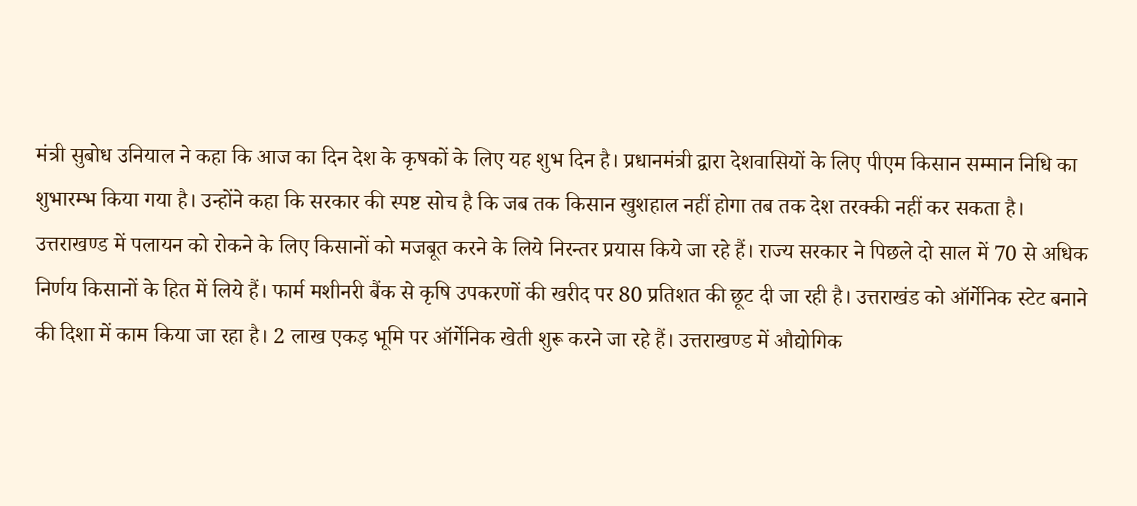मंत्री सुबोध उनियाल ने कहा कि आज का दिन देश के कृषकों के लिए यह शुभ दिन है। प्रधानमंत्री द्वारा देशवासियों के लिए पीएम किसान सम्मान निधि का शुभारम्भ किया गया है। उन्होंने कहा कि सरकार की स्पष्ट सोच है कि जब तक किसान खुशहाल नहीं होगा तब तक देश तरक्की नहीं कर सकता है। उत्तराखण्ड में पलायन को रोकने के लिए किसानों को मजबूत करने के लिये निरन्तर प्रयास किये जा रहे हैं। राज्य सरकार ने पिछले दो साल में 70 से अधिक निर्णय किसानों के हित में लिये हैं। फार्म मशीनरी बैंक से कृषि उपकरणों की खरीद पर 80 प्रतिशत की छूट दी जा रही है। उत्तराखंड को ऑर्गेनिक स्टेट बनाने की दिशा में काम किया जा रहा है। 2 लाख एकड़ भूमि पर ऑर्गेनिक खेती शुरू करने जा रहे हैं। उत्तराखण्ड में औद्योगिक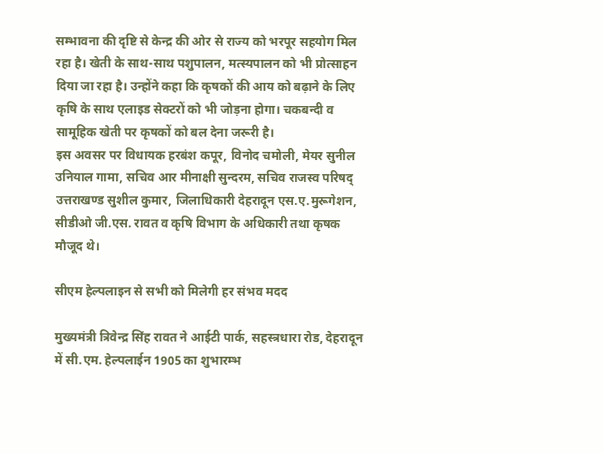सम्भावना की दृष्टि से केन्द्र की ओर से राज्य को भरपूर सहयोग मिल रहा है। खेती के साथ-साथ पशुपालन, मत्स्यपालन को भी प्रोत्साहन दिया जा रहा है। उन्होंने कहा कि कृषकों की आय को बढ़ाने के लिए कृषि के साथ एलाइड सेक्टरों को भी जोड़ना होगा। चकबन्दी व सामूहिक खेती पर कृषकों को बल देना जरूरी है।
इस अवसर पर विधायक हरबंश कपूर, विनोद चमोली, मेयर सुनील उनियाल गामा, सचिव आर मीनाक्षी सुन्दरम, सचिव राजस्व परिषद् उत्तराखण्ड सुशील कुमार, जिलाधिकारी देहरादून एस.ए.मुरूगेशन, सीडीओ जी.एस. रावत व कृषि विभाग के अधिकारी तथा कृषक मौजूद थे।

सीएम हेल्पलाइन से सभी को मिलेगी हर संभव मदद

मुख्यमंत्री त्रिवेन्द्र सिंह रावत ने आईटी पार्क, सहस्त्रधारा रोड, देहरादून में सी.एम. हेल्पलाईन 1905 का शुभारम्भ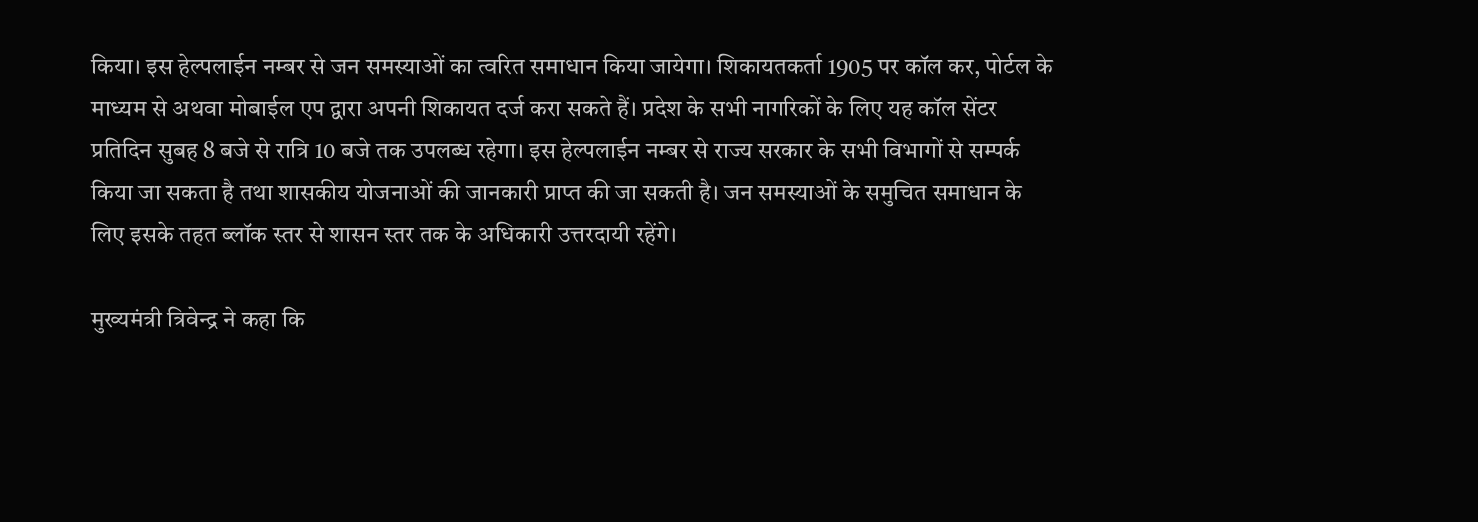किया। इस हेल्पलाईन नम्बर से जन समस्याओं का त्वरित समाधान किया जायेगा। शिकायतकर्ता 1905 पर कॉल कर, पोर्टल के माध्यम से अथवा मोबाईल एप द्वारा अपनी शिकायत दर्ज करा सकते हैं। प्रदेश के सभी नागरिकों के लिए यह कॉल सेंटर प्रतिदिन सुबह 8 बजे से रात्रि 10 बजे तक उपलब्ध रहेगा। इस हेल्पलाईन नम्बर से राज्य सरकार के सभी विभागों से सम्पर्क किया जा सकता है तथा शासकीय योजनाओं की जानकारी प्राप्त की जा सकती है। जन समस्याओं के समुचित समाधान के लिए इसके तहत ब्लॉक स्तर से शासन स्तर तक के अधिकारी उत्तरदायी रहेंगे।

मुख्यमंत्री त्रिवेन्द्र ने कहा कि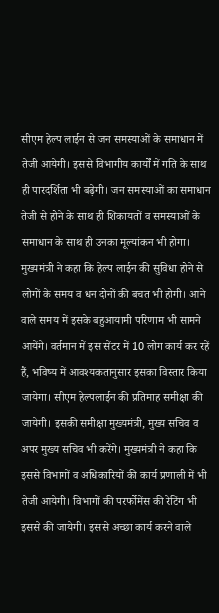सीएम हेल्प लाईन से जन समस्याओं के समाधान में तेजी आयेगी। इससे विभागीय कार्यों में गति के साथ ही पारदर्शिता भी बढ़ेगी। जन समस्याओं का समाधान तेजी से होने के साथ ही शिकायतों व समस्याओं के समाधान के साथ ही उनका मूल्यांकन भी होगा। मुख्यमंत्री ने कहा कि हेल्प लाईन की सुविधा होने से लोगों के समय व धन दोनों की बचत भी होगी। आने वाले समय में इसके बहुआयामी परिणाम भी सामने आयेंगे। वर्तमान में इस सेंटर में 10 लोग कार्य कर रहें हैं, भविष्य में आवश्यकतानुसार इसका विस्तार किया जायेगा। सीएम हेल्पलाईन की प्रतिमाह समीक्षा की जायेगी। इसकी समीक्षा मुख्यमंत्री, मुख्य सचिव व अपर मुख्य सचिव भी करेंगे। मुख्यमंत्री ने कहा कि इससे विभागों व अधिकारियों की कार्य प्रणाली में भी तेजी आयेगी। विभागों की परर्फोमेंस की रेटिंग भी इससे की जायेगी। इससे अच्छा कार्य करने वाले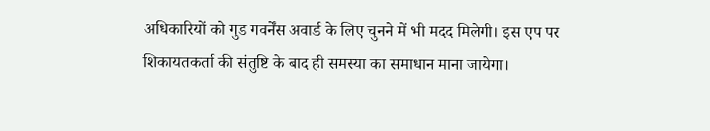अधिकारियों को गुड गवर्नेंस अवार्ड के लिए चुनने में भी मदद मिलेगी। इस एप पर शिकायतकर्ता की संतुष्टि के बाद ही समस्या का समाधान माना जायेगा।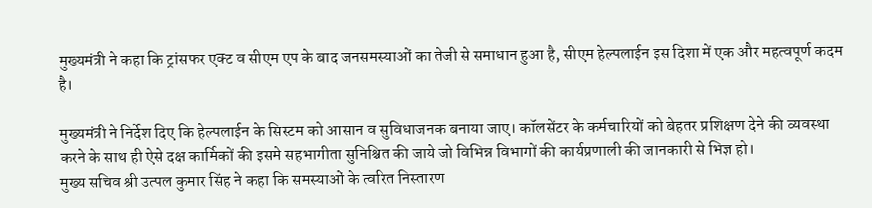मुख्यमंत्री ने कहा कि ट्रांसफर एक्ट व सीएम एप के बाद जनसमस्याओं का तेजी से समाधान हुआ है, सीएम हेल्पलाईन इस दिशा में एक और महत्वपूर्ण कदम है।

मुख्यमंत्री ने निर्देश दिए कि हेल्पलाईन के सिस्टम को आसान व सुविधाजनक बनाया जाए। कॉलसेंटर के कर्मचारियों को बेहतर प्रशिक्षण देने की व्यवस्था करने के साथ ही ऐसे दक्ष कार्मिकों की इसमे सहभागीता सुनिश्चित की जाये जो विभिन्न विभागों की कार्यप्रणाली की जानकारी से भिज्ञ हो।
मुख्य सचिव श्री उत्पल कुमार सिंह ने कहा कि समस्याओं के त्वरित निस्तारण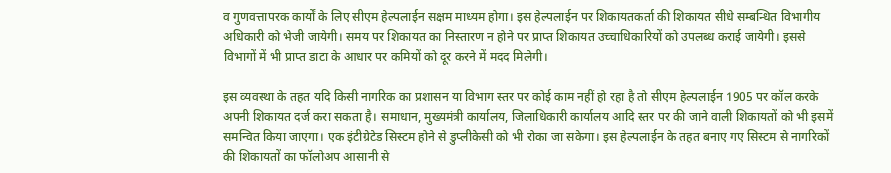व गुणवत्तापरक कार्यों के लिए सीएम हेल्पलाईन सक्षम माध्यम होगा। इस हेल्पलाईन पर शिकायतकर्ता की शिकायत सीधे सम्बन्धित विभागीय अधिकारी को भेजी जायेगी। समय पर शिकायत का निस्तारण न होने पर प्राप्त शिकायत उच्चाधिकारियों को उपलब्ध कराई जायेगी। इससे विभागों में भी प्राप्त डाटा के आधार पर कमियों को दूर करने में मदद मिलेगी।

इस व्यवस्था के तहत यदि किसी नागरिक का प्रशासन या विभाग स्तर पर कोई काम नहीं हो रहा है तो सीएम हेल्पलाईन 1905 पर कॉल करके अपनी शिकायत दर्ज करा सकता है। समाधान, मुख्यमंत्री कार्यालय, जिलाधिकारी कार्यालय आदि स्तर पर की जाने वाली शिकायतों को भी इसमें समन्वित किया जाएगा। एक इंटीग्रेटेड सिस्टम होने से डुप्लीकेसी को भी रोका जा सकेगा। इस हेल्पलाईन के तहत बनाए गए सिस्टम से नागरिकों की शिकायतों का फॉलोअप आसानी से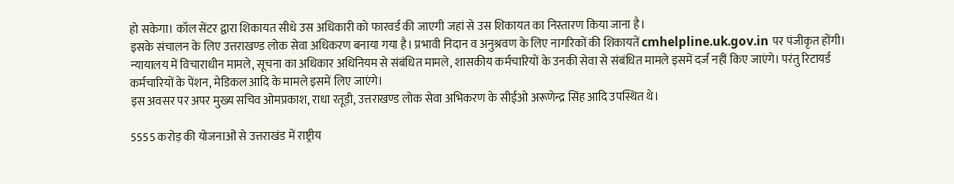हो सकेगा। कॉल सेंटर द्वारा शिकायत सीधे उस अधिकारी को फारवर्ड की जाएगी जहां से उस शिकायत का निस्तारण किया जाना है।
इसके संचालन के लिए उत्तराखण्ड लोक सेवा अधिकरण बनाया गया है। प्रभावी निदान व अनुश्रवण के लिए नागरिकों की शिकायतें cmhelpline.uk.gov.in पर पंजीकृत होंगी। न्यायालय में विचाराधीन मामले, सूचना का अधिकार अधिनियम से संबंधित मामले, शासकीय कर्मचारियों के उनकी सेवा से संबंधित मामले इसमें दर्ज नहीं किए जाएंगे। परंतु रिटायर्ड कर्मचारियों के पेंशन, मेडिकल आदि के मामले इसमें लिए जाएंगे।
इस अवसर पर अपर मुख्य सचिव ओमप्रकाश, राधा रतूड़ी, उत्तराखण्ड लोक सेवा अभिकरण के सीईओ अरूणेन्द्र सिंह आदि उपस्थित थे।

5555 करोड़ की योजनाओं से उत्तराखंड में राष्ट्रीय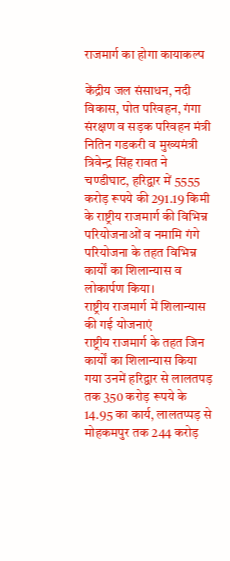राजमार्ग का होगा कायाकल्प

केंद्रीय जल संसाधन, नदी विकास, पोत परिवहन, गंगा संरक्षण व सड़क परिवहन मंत्री नितिन गडकरी व मुख्यमंत्री त्रिवेन्द्र सिंह रावत ने चण्डीघाट, हरिद्वार में 5555 करोड़ रूपये की 291.19 किमी के राष्ट्रीय राजमार्ग की विभिन्न परियोजनाओं व नमामि गंगे परियोजना के तहत विभिन्न कार्यों का शिलान्यास व लोकार्पण किया।
राष्ट्रीय राजमार्ग में शिलान्यास की गई योजनाएं
राष्ट्रीय राजमार्ग के तहत जिन कार्यों का शिलान्यास किया गया उनमें हरिद्वार से लालतपड़ तक 350 करोड़ रूपये के 14.95 का कार्य, लालतप्पड़ से मोहकमपुर तक 244 करोड़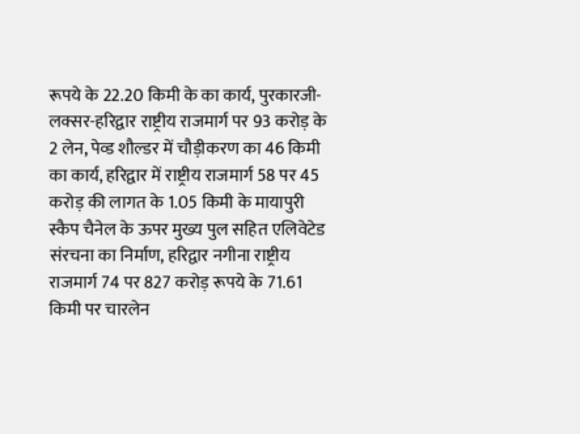रूपये के 22.20 किमी के का कार्य, पुरकारजी-लक्सर-हरिद्वार राष्ट्रीय राजमार्ग पर 93 करोड़ के 2 लेन, पेव्ड शौल्डर में चौड़ीकरण का 46 किमी का कार्य, हरिद्वार में राष्ट्रीय राजमार्ग 58 पर 45 करोड़ की लागत के 1.05 किमी के मायापुरी स्कैप चैनेल के ऊपर मुख्य पुल सहित एलिवेटेड संरचना का निर्माण, हरिद्वार नगीना राष्ट्रीय राजमार्ग 74 पर 827 करोड़ रूपये के 71.61 किमी पर चारलेन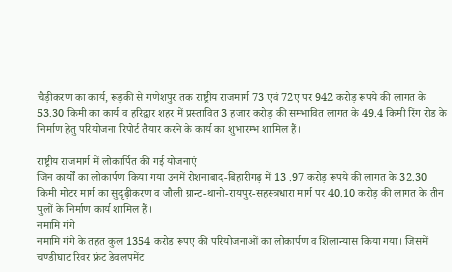चैड़ीकरण का कार्य, रूड़की से गणेशपुर तक राष्ट्रीय राजमार्ग 73 एवं 72ए पर 942 करोड़ रूपये की लागत के 53.30 किमी का कार्य व हरिद्वार शहर में प्रस्तावित 3 हजार करोड़ की सम्भावित लागत के 49.4 किमी रिंग रोड के निर्माण हेतु परियोजना रिपोर्ट तैयार करने के कार्य का शुभारम्भ शामिल हैं।

राष्ट्रीय राजमार्ग में लोकार्पित की गई योजनाएं
जिन कार्यों का लोकार्पण किया गया उनमें रोशनाबाद-बिहारीगढ़ में 13 .97 करोड़ रूपये की लागत के 32.30 किमी मोटर मार्ग का सुदृढ़ीकरण व जौली ग्रान्ट-थानो-रायपुर-सहस्त्रधारा मार्ग पर 40.10 करोड़ की लागत के तीन पुलों के निर्माण कार्य शामिल हैं।
नमामि गंगे
नमामि गंगे के तहत कुल 1354 करोड रूपए की परियोजनाओं का लोकार्पण व शिलान्यास किया गया। जिसमें चण्डीघाट रिवर फ्रंट डेवलपमेंट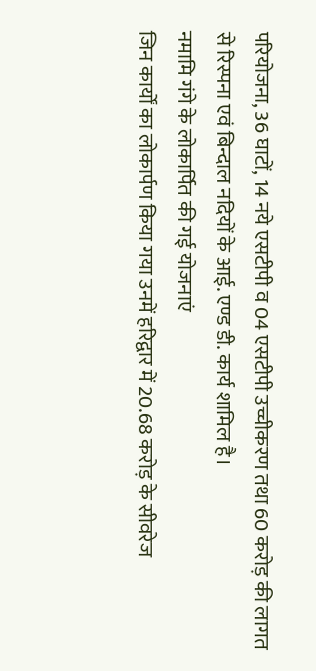परियोजना, 36 घाटों, 14 नये एसटीपी व 04 एसटीपी उच्चीकरण तथा 60 करोड़ की लागत से रिस्पना एवं बिन्दाल नदियों के आई. एण्ड डी. कार्य शामिल है।
नमामि गंगे के लोकार्पित की गई योजनाएं
जिन कार्यों का लोकार्पण किया गया उनमें हरिद्वार में 20.68 करोड़ के सीवरेज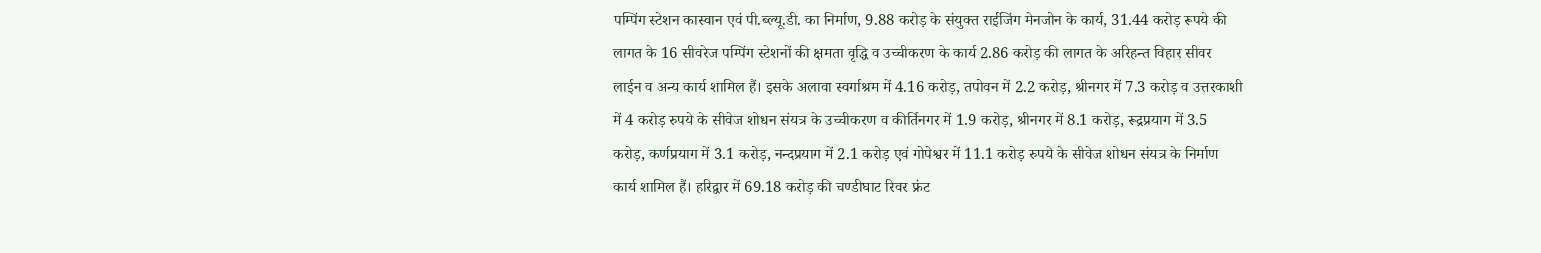पम्पिंग स्टेशन कास्वान एवं पी.ब्ल्यू.डी. का निर्माण, 9.88 करोड़ के संयुक्त राईजिंग मेनजोन के कार्य, 31.44 करोड़ रूपये की लागत के 16 सीवरेज पम्पिंग स्टेशनों की क्षमता वृद्धि व उच्चीकरण के कार्य 2.86 करोड़ की लागत के अरिहन्त विहार सीवर लाईन व अन्य कार्य शामिल हैं। इसके अलावा स्वर्गाश्रम में 4.16 करोड़, तपोवन में 2.2 करोड़, श्रीनगर में 7.3 करोड़ व उत्तरकाशी में 4 करोड़ रुपये के सीवेज शोधन संयत्र के उच्चीकरण व कीर्तिनगर में 1.9 करोड़, श्रीनगर में 8.1 करोड़, रूद्रप्रयाग में 3.5 करोड़, कर्णप्रयाग में 3.1 करोड़, नन्दप्रयाग में 2.1 करोड़ एवं गोपेश्वर में 11.1 करोड़ रुपये के सीवेज शोधन संयत्र के निर्माण कार्य शामिल हैं। हरिद्वार में 69.18 करोड़ की चण्डीघाट रिवर फ्रंट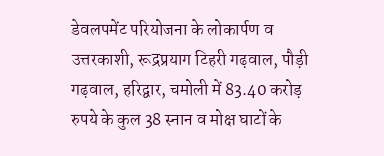डेवलपमेंट परियोजना के लोकार्पण व उत्तरकाशी, रूद्रप्रयाग टिहरी गढ़वाल, पौड़ी गढ़वाल, हरिद्वार, चमोली में 83.40 करोड़ रुपये के कुल 38 स्नान व मोक्ष घाटों के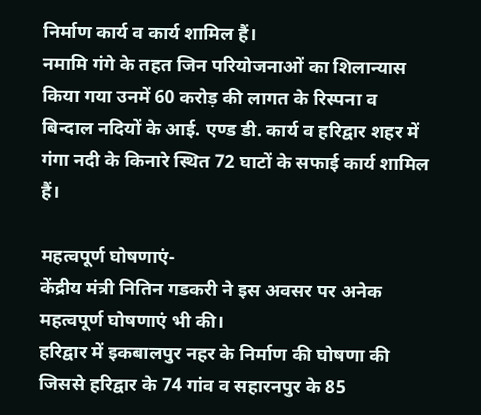निर्माण कार्य व कार्य शामिल हैं।
नमामि गंगे के तहत जिन परियोजनाओं का शिलान्यास किया गया उनमें 60 करोड़ की लागत के रिस्पना व बिन्दाल नदियों के आई. एण्ड डी. कार्य व हरिद्वार शहर में गंगा नदी के किनारे स्थित 72 घाटों के सफाई कार्य शामिल हैं।

महत्वपूर्ण घोषणाएं-
केंद्रीय मंत्री नितिन गडकरी ने इस अवसर पर अनेक महत्वपूर्ण घोषणाएं भी की।
हरिद्वार में इकबालपुर नहर के निर्माण की घोषणा की जिससे हरिद्वार के 74 गांव व सहारनपुर के 85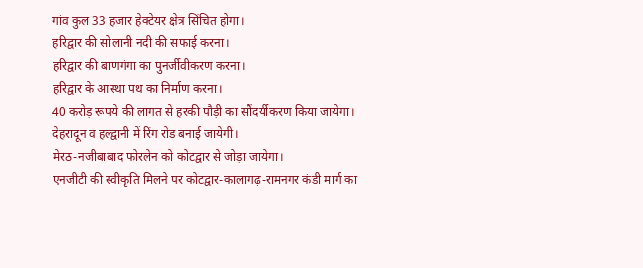गांव कुल 33 हजार हेक्टेयर क्षेत्र सिंचित होगा।
हरिद्वार की सोलानी नदी की सफाई करना।
हरिद्वार की बाणगंगा का पुनर्जीवीकरण करना।
हरिद्वार के आस्था पथ का निर्माण करना।
40 करोड़ रूपये की लागत से हरकी पौड़ी का सौंदर्यीकरण किया जायेगा।
देहरादून व हल्द्वानी में रिंग रोड बनाई जायेगी।
मेरठ-नजीबाबाद फोरलेन को कोटद्वार से जोड़ा जायेगा।
एनजीटी की स्वीकृति मिलने पर कोटद्वार-कालागढ़-रामनगर कंडी मार्ग का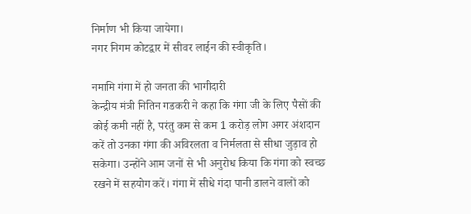निर्माण भी किया जायेगा।
नगर निगम कोटद्वार में सीवर लाईन की स्वीकृति।

नमामि गंगा में हो जनता की भागीदारी
केन्द्रीय मंत्री नितिन गडकरी ने कहा कि गंगा जी के लिए पैसों की कोई कमी नहीं है, परंतु कम से कम 1 करोड़ लोग अगर अंशदान करें तो उनका गंगा की अविरलता व निर्मलता से सीधा जुड़ाव हो सकेगा। उन्होंने आम जनों से भी अनुरोध किया कि गंगा को स्वच्छ रखने में सहयोग करें। गंगा में सीधे गंदा पानी डालने वालों को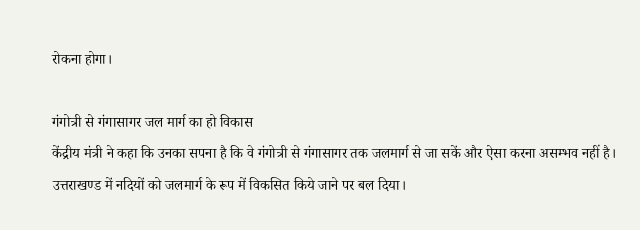रोकना होगा।

गंगोत्री से गंगासागर जल मार्ग का हो विकास
केंद्रीय मंत्री ने कहा कि उनका सपना है कि वे गंगोत्री से गंगासागर तक जलमार्ग से जा सकें और ऐसा करना असम्भव नहीं है। उत्तराखण्ड में नदियों को जलमार्ग के रूप में विकसित किये जाने पर बल दिया।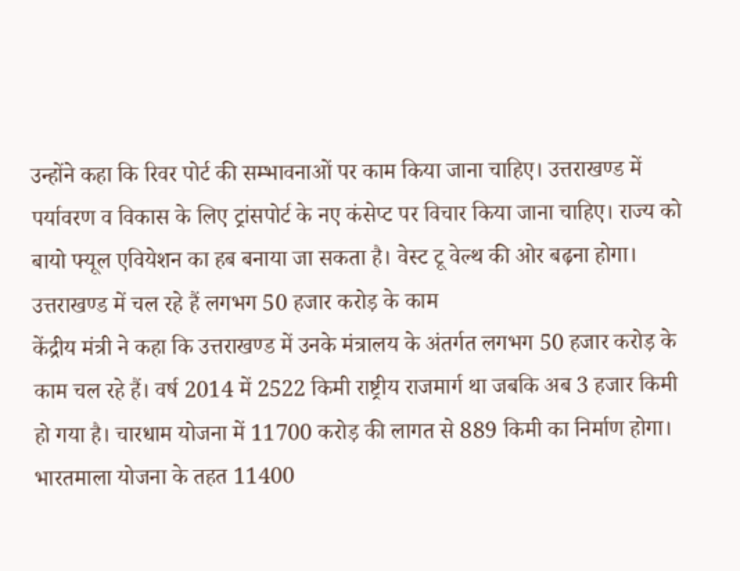उन्होंने कहा कि रिवर पोर्ट की सम्भावनाओं पर काम किया जाना चाहिए। उत्तराखण्ड में पर्यावरण व विकास के लिए ट्रांसपोर्ट के नए कंसेप्ट पर विचार किया जाना चाहिए। राज्य को बायो फ्यूल एवियेशन का हब बनाया जा सकता है। वेस्ट टू वेल्थ की ओर बढ़ना होगा।
उत्तराखण्ड में चल रहे हैं लगभग 50 हजार करोड़ के काम
केंद्रीय मंत्री ने कहा कि उत्तराखण्ड में उनके मंत्रालय के अंतर्गत लगभग 50 हजार करोड़ के काम चल रहे हैं। वर्ष 2014 में 2522 किमी राष्ट्रीय राजमार्ग था जबकि अब 3 हजार किमी हो गया है। चारधाम योजना में 11700 करोड़ की लागत से 889 किमी का निर्माण होगा। भारतमाला योजना के तहत 11400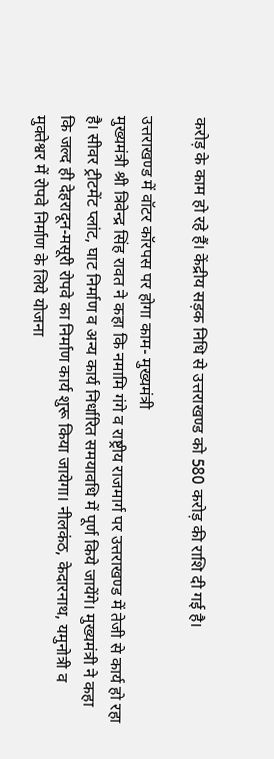करोड़ के काम हो रहे हैं। केंद्रीय सड़क निधि से उत्तराखण्ड को 580 करोड़ की राशि दी गई है।

उत्तराखण्ड में वॉटर कॉरपस पर होगा काम- मुख्यमंत्री
मुख्यमंत्री श्री त्रिवेन्द्र सिंह रावत ने कहा कि नमामि गंगे व राष्ट्रीय राजमार्ग पर उत्तराखण्ड में तेजी से कार्य हो रहा है। सीवर ट्रीटमेंट प्लांट, घाट निर्माण व अन्य कार्य निर्धारित समयावधि में पूर्ण किये जायेंगे। मुख्यमंत्री ने कहा कि जल्द ही देहरादून-मसूरी रोपवे का निर्माण कार्य शुरू किया जायेगा। नीलकंठ, केदारनाथ, यमुनोत्री व मुक्तेश्वर में रोपवे निर्माण के लिये योजना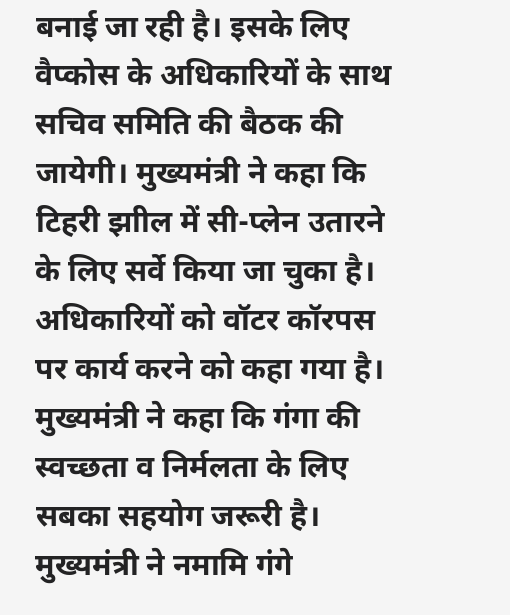बनाई जा रही है। इसके लिए वैप्कोस के अधिकारियों के साथ सचिव समिति की बैठक की जायेगी। मुख्यमंत्री ने कहा कि टिहरी झाील में सी-प्लेन उतारने के लिए सर्वे किया जा चुका है। अधिकारियों को वॉटर कॉरपस पर कार्य करने को कहा गया है। मुख्यमंत्री ने कहा कि गंगा की स्वच्छता व निर्मलता के लिए सबका सहयोग जरूरी है। मुख्यमंत्री ने नमामि गंगे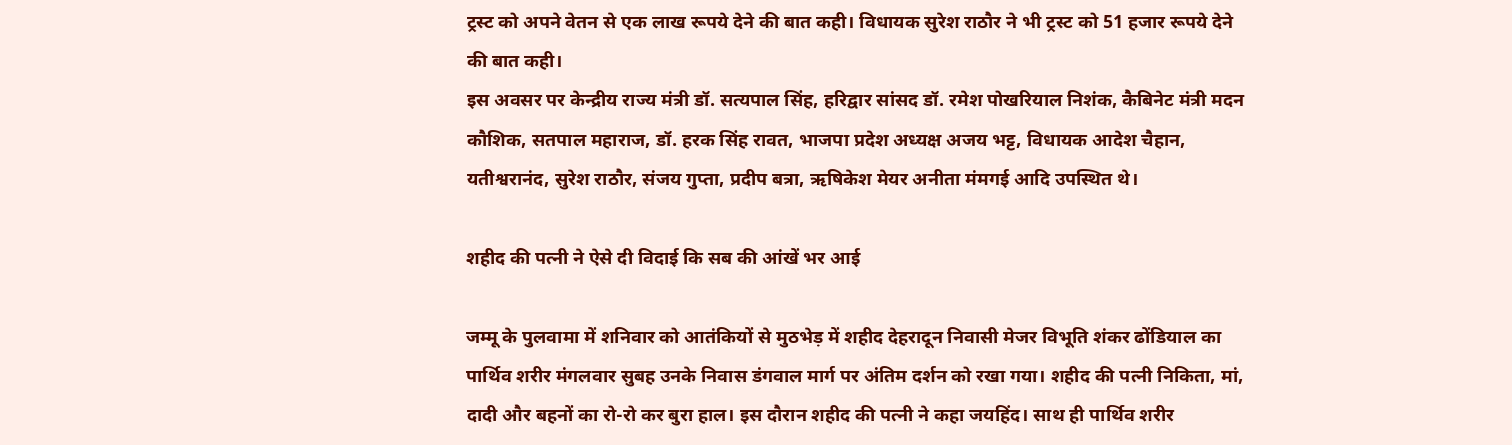ट्रस्ट को अपने वेतन से एक लाख रूपये देने की बात कही। विधायक सुरेश राठौर ने भी ट्रस्ट को 51 हजार रूपये देने की बात कही।
इस अवसर पर केन्द्रीय राज्य मंत्री डॉ. सत्यपाल सिंह, हरिद्वार सांसद डॉ. रमेश पोखरियाल निशंक, कैबिनेट मंत्री मदन कौशिक, सतपाल महाराज, डॉ. हरक सिंह रावत, भाजपा प्रदेश अध्यक्ष अजय भट्ट, विधायक आदेश चैहान, यतीश्वरानंद, सुरेश राठौर, संजय गुप्ता, प्रदीप बत्रा, ऋषिकेश मेयर अनीता मंमगई आदि उपस्थित थे।

शहीद की पत्नी ने ऐसे दी विदाई कि सब की आंखें भर आई

जम्मू के पुलवामा में शनिवार को आतंकियों से मुठभेड़ में शहीद देहरादून निवासी मेजर विभूति शंकर ढोंडियाल का पार्थिव शरीर मंगलवार सुबह उनके निवास डंगवाल मार्ग पर अंतिम दर्शन को रखा गया। शहीद की पत्नी निकिता, मां, दादी और बहनों का रो-रो कर बुरा हाल। इस दौरान शहीद की पत्नी ने कहा जयहिंद। साथ ही पार्थिव शरीर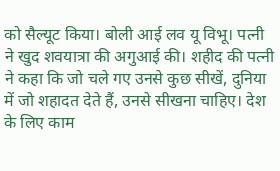को सैल्‍यूट किया। बोली आई लव यू विभू। पत्‍नी ने खुद शवयात्रा की अगुआई की। शहीद की पत्‍नी ने कहा कि जो चले गए उनसे कुछ सीखें, दुनिया में जो शहादत देते हैं, उनसे सीखना चाहिए। देश के लिए काम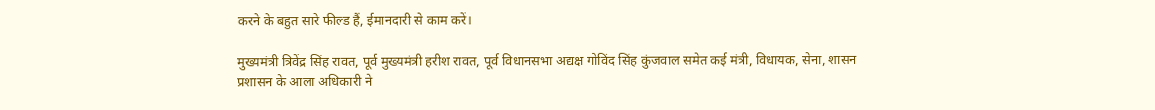करने के बहुत सारे फील्ड हैं, ईमानदारी से काम करें।

मुख्यमंत्री त्रिवेंद्र सिंह रावत, पूर्व मुख्यमंत्री हरीश रावत, पूर्व विधानसभा अद्यक्ष गोविंद सिंह कुंजवाल समेत कई मंत्री, विधायक, सेना, शासन प्रशासन के आला अधिकारी ने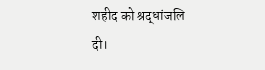शहीद को श्रद्धांजल‍ि दी।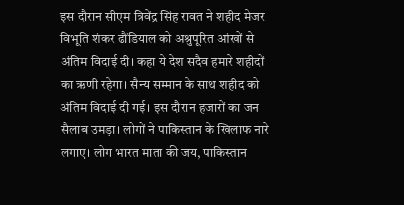इस दौरान सीएम त्रिवेंद्र सिंह रावत ने शहीद मेजर विभूति शंकर ढौंडियाल को अश्रुपूरित आंखों से अंतिम विदाई दी। कहा ये देश सदैव हमारे शहीदों का ऋणी रहेगा। सैन्य सम्मान के साथ शहीद को अंतिम विदाई दी गई। इस दौरान हजारों का जन सैलाब उमड़ा। लोगों ने पाकिस्तान के खिलाफ नारे लगाए। लोग भारत माता की जय, पाकिस्तान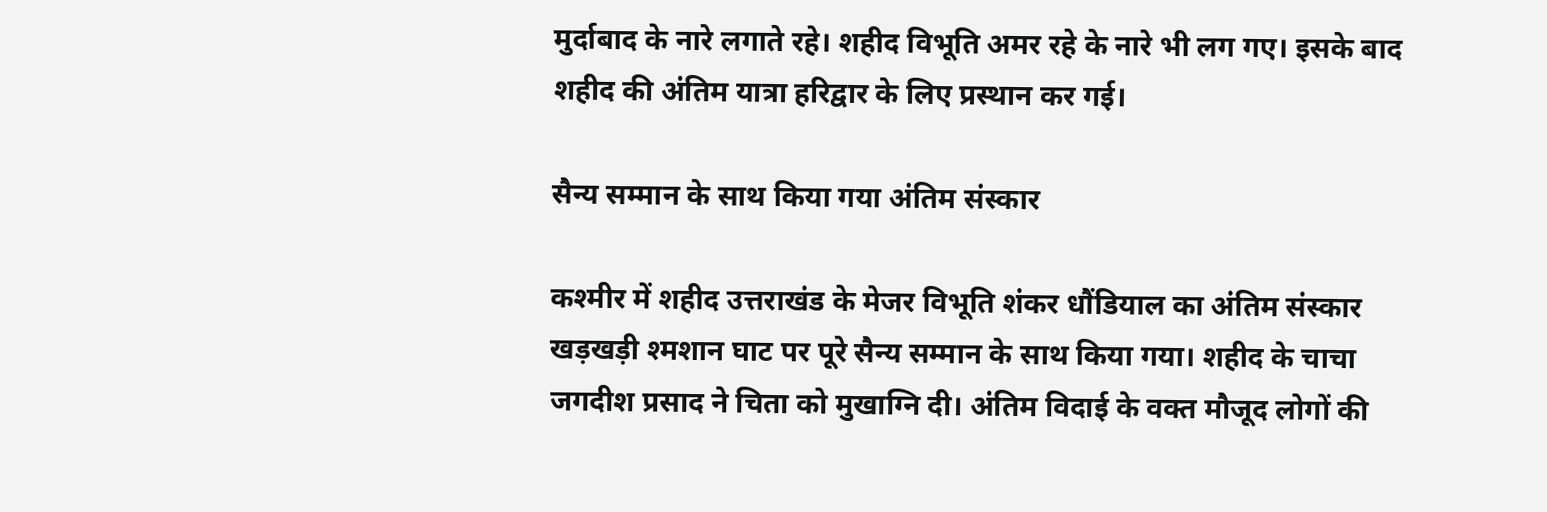मुर्दाबाद के नारे लगाते रहे। शहीद विभूति अमर रहे के नारे भी लग गए। इसके बाद शहीद की अंतिम यात्रा हरिद्वार के लिए प्रस्थान कर गई।

सैन्‍य सम्‍मान के साथ किया गया अंतिम संस्‍कार

कश्मीर में शहीद उत्तराखंड के मेजर विभूति शंकर धौंडियाल का अंतिम संस्कार खड़खड़ी श्मशान घाट पर पूरे सैन्य सम्मान के साथ किया गया। शहीद के चाचा जगदीश प्रसाद ने चिता को मुखाग्नि दी। अंतिम विदाई के वक्त मौजूद लोगों की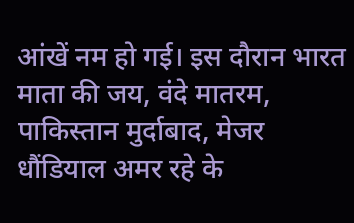आंखें नम हो गई। इस दौरान भारत माता की जय, वंदे मातरम, पाकिस्तान मुर्दाबाद, मेजर धौंडियाल अमर रहे के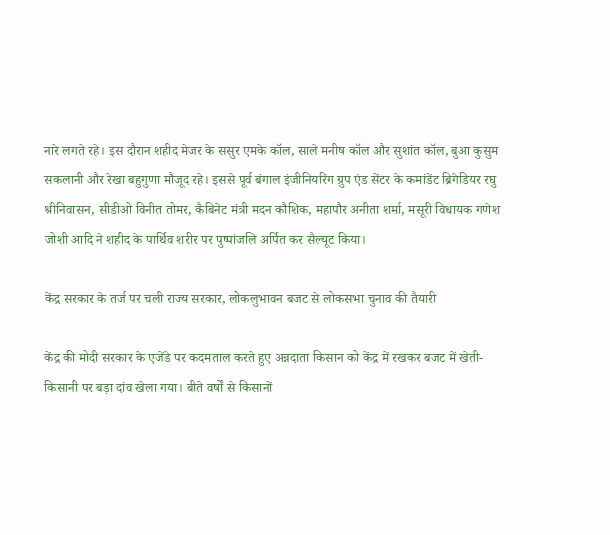नारे लगते रहे। इस दौरान शहीद मेजर के ससुर एमके कॉल, साले मनीष कॉल और सुशांत कॉल, बुआ कुसुम सकलानी और रेखा बहुगुणा मौजूद रहे। इससे पूर्व बंगाल इंजीनियरिंग ग्रुप एंड सेंटर के कमांडेंट ब्रिगेडियर रघु श्रीनिवासन, सीडीओ विनीत तोमर, कैबिनेट मंत्री मदन कौशिक, महापौर अनीता शर्मा, मसूरी विधायक गणेश जोशी आदि ने शहीद के पार्थिव शरीर पर पुष्पांजलि अर्पित कर सैल्यूट किया।

केंद्र सरकार के तर्ज पर चली राज्य सरकार, लोकलुभावन बजट से लोकसभा चुनाव की तैयारी

केंद्र की मोदी सरकार के एजेंडे पर कदमताल करते हुए अन्नदाता किसान को केंद्र में रखकर बजट में खेती-किसानी पर बड़ा दांव खेला गया। बीते वर्षों से किसानों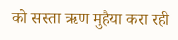को सस्ता ऋण मुहैया करा रही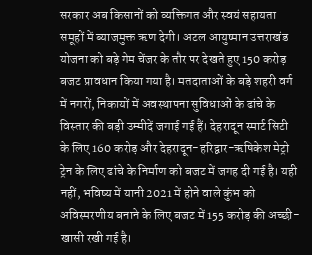सरकार अब किसानों को व्यक्तिगत और स्वयं सहायता समूहों में ब्याजमुक्त ऋण देगी। अटल आयुष्मान उत्तराखंड योजना को बड़े गेम चेंजर के तौर पर देखते हुए 150 करोड़ बजट प्रावधान किया गया है। मतदाताओं के बड़े शहरी वर्ग में नगरों, निकायों में अवस्थापना सुविधाओं के ढांचे के विस्तार की बड़ी उम्मीदें जगाई गई हैं। देहरादून स्मार्ट सिटी के लिए 160 करोड़ और देहरादून-हरिद्वार-ऋषिकेश मेट्रो ट्रेन के लिए ढांचे के निर्माण को बजट में जगह दी गई है। यही नहीं, भविष्य में यानी 2021 में होने वाले कुंभ को अविस्मरणीय बनाने के लिए बजट में 155 करोड़ की अच्छी-खासी रखी गई है।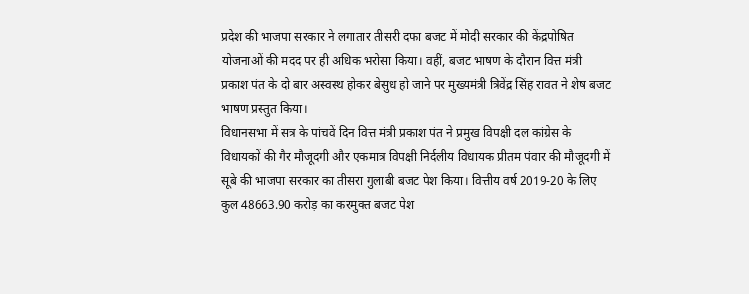प्रदेश की भाजपा सरकार ने लगातार तीसरी दफा बजट में मोदी सरकार की केंद्रपोषित योजनाओं की मदद पर ही अधिक भरोसा किया। वहीं, बजट भाषण के दौरान वित्त मंत्री प्रकाश पंत के दो बार अस्वस्थ होकर बेसुध हो जाने पर मुख्यमंत्री त्रिवेंद्र सिंह रावत ने शेष बजट भाषण प्रस्तुत किया।
विधानसभा में सत्र के पांचवें दिन वित्त मंत्री प्रकाश पंत ने प्रमुख विपक्षी दल कांग्रेस के विधायकों की गैर मौजूदगी और एकमात्र विपक्षी निर्दलीय विधायक प्रीतम पंवार की मौजूदगी में सूबे की भाजपा सरकार का तीसरा गुलाबी बजट पेश किया। वित्तीय वर्ष 2019-20 के लिए कुल 48663.90 करोड़ का करमुक्त बजट पेश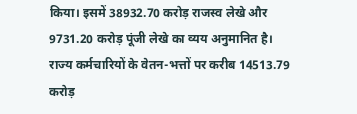किया। इसमें 38932.70 करोड़ राजस्व लेखे और 9731.20 करोड़ पूंजी लेखे का व्यय अनुमानित है।
राज्य कर्मचारियों के वेतन-भत्तों पर करीब 14513.79 करोड़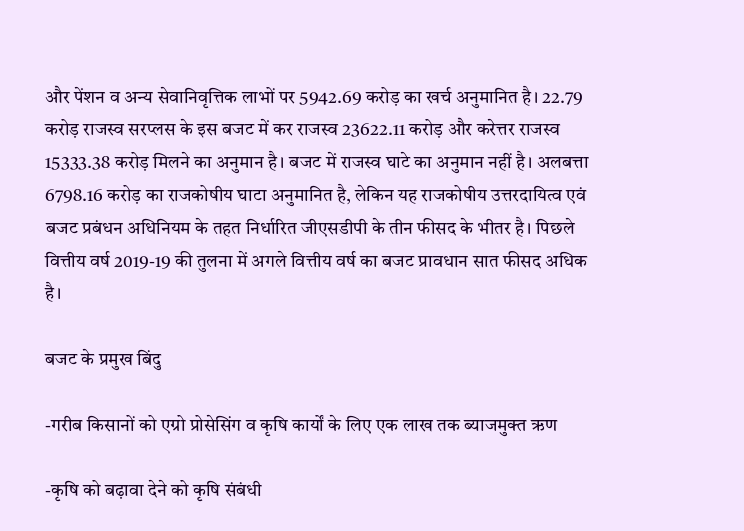और पेंशन व अन्य सेवानिवृत्तिक लाभों पर 5942.69 करोड़ का खर्च अनुमानित है। 22.79 करोड़ राजस्व सरप्लस के इस बजट में कर राजस्व 23622.11 करोड़ और करेत्तर राजस्व 15333.38 करोड़ मिलने का अनुमान है। बजट में राजस्व घाटे का अनुमान नहीं है। अलबत्ता 6798.16 करोड़ का राजकोषीय घाटा अनुमानित है, लेकिन यह राजकोषीय उत्तरदायित्व एवं बजट प्रबंधन अधिनियम के तहत निर्धारित जीएसडीपी के तीन फीसद के भीतर है। पिछले वित्तीय वर्ष 2019-19 की तुलना में अगले वित्तीय वर्ष का बजट प्रावधान सात फीसद अधिक है।

बजट के प्रमुख बिंदु

-गरीब किसानों को एग्रो प्रोसेसिंग व कृषि कार्यों के लिए एक लाख तक ब्याजमुक्त ऋण

-कृषि को बढ़ावा देने को कृषि संबंधी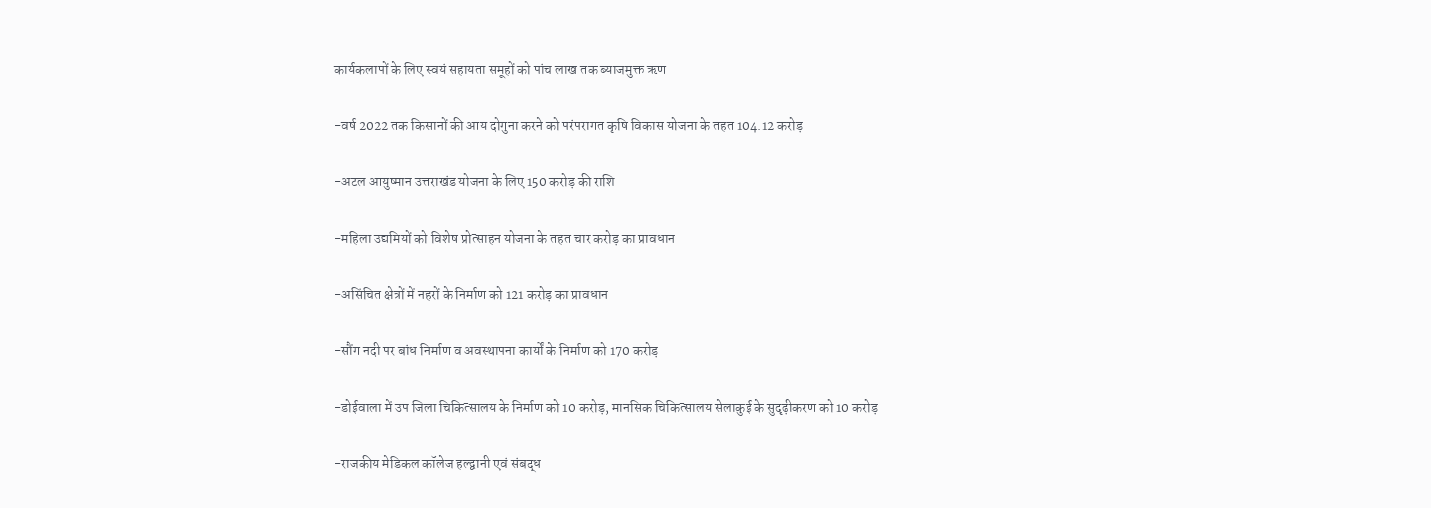कार्यकलापों के लिए स्वयं सहायता समूहों को पांच लाख तक ब्याजमुक्त ऋण

-वर्ष 2022 तक किसानों की आय दोगुना करने को परंपरागत कृषि विकास योजना के तहत 104.12 करोड़

-अटल आयुष्मान उत्तराखंड योजना के लिए 150 करोड़ की राशि

-महिला उद्यमियों को विशेष प्रोत्साहन योजना के तहत चार करोड़ का प्रावधान

-असिंचित क्षेत्रों में नहरों के निर्माण को 121 करोड़ का प्रावधान

-सौंग नदी पर बांध निर्माण व अवस्थापना कार्यों के निर्माण को 170 करोड़

-डोईवाला में उप जिला चिकित्सालय के निर्माण को 10 करोड़, मानसिक चिकित्सालय सेलाकुई के सुदृढ़ीकरण को 10 करोड़

-राजकीय मेडिकल कॉलेज हल्द्वानी एवं संबद्ध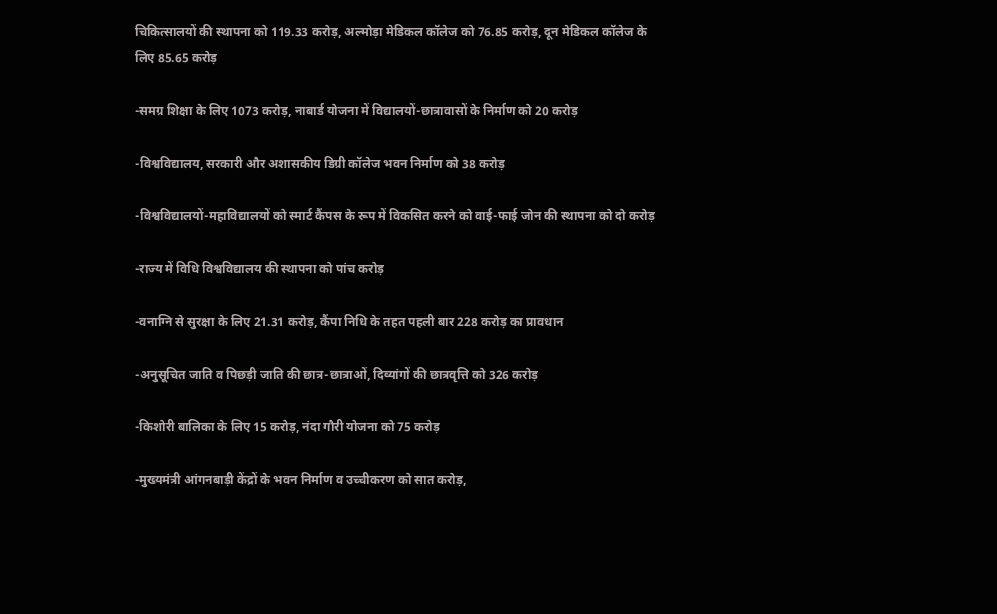चिकित्सालयों की स्थापना को 119.33 करोड़, अल्मोड़ा मेडिकल कॉलेज को 76.85 करोड़, दून मेडिकल कॉलेज के लिए 85.65 करोड़

-समग्र शिक्षा के लिए 1073 करोड़, नाबार्ड योजना में विद्यालयों-छात्रावासों के निर्माण को 20 करोड़

-विश्वविद्यालय, सरकारी और अशासकीय डिग्री कॉलेज भवन निर्माण को 38 करोड़

-विश्वविद्यालयों-महाविद्यालयों को स्मार्ट कैंपस के रूप में विकसित करने को वाई-फाई जोन की स्थापना को दो करोड़

-राज्य में विधि विश्वविद्यालय की स्थापना को पांच करोड़

-वनाग्नि से सुरक्षा के लिए 21.31 करोड़, कैंपा निधि के तहत पहली बार 228 करोड़ का प्रावधान

-अनुसूचित जाति व पिछड़ी जाति की छात्र-छात्राओं, दिव्यांगों की छात्रवृत्ति को 326 करोड़

-किशोरी बालिका के लिए 15 करोड़, नंदा गौरी योजना को 75 करोड़

-मुख्यमंत्री आंगनबाड़ी केंद्रों के भवन निर्माण व उच्चीकरण को सात करोड़,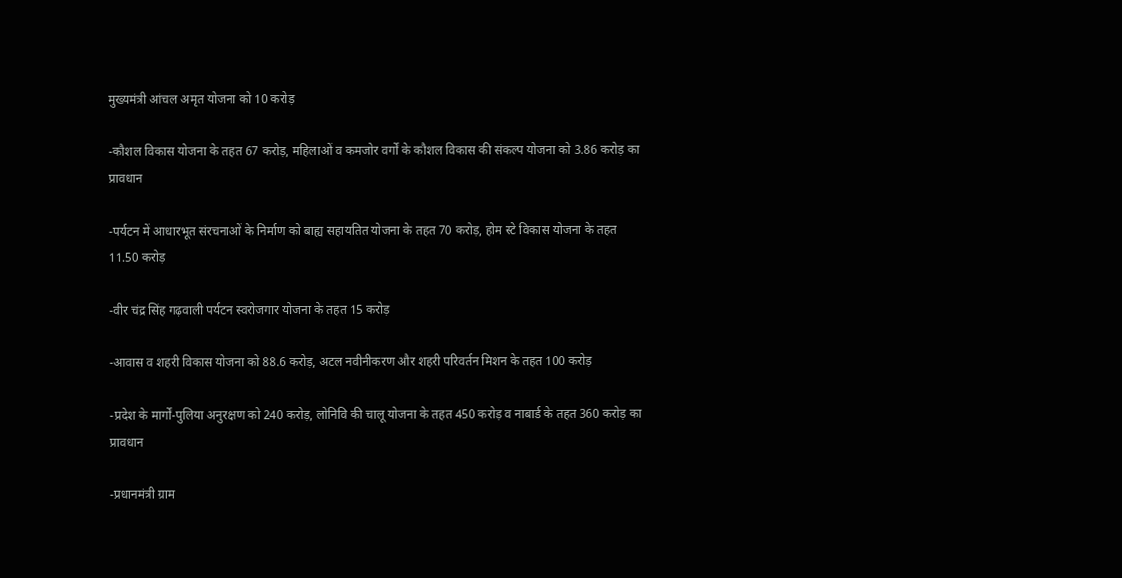मुख्यमंत्री आंचल अमृत योजना को 10 करोड़

-कौशल विकास योजना के तहत 67 करोड़, महिलाओं व कमजोर वर्गों के कौशल विकास की संकल्प योजना को 3.86 करोड़ का प्रावधान

-पर्यटन में आधारभूत संरचनाओं के निर्माण को बाह्य सहायतित योजना के तहत 70 करोड़, होम स्टे विकास योजना के तहत 11.50 करोड़

-वीर चंद्र सिंह गढ़वाली पर्यटन स्वरोजगार योजना के तहत 15 करोड़

-आवास व शहरी विकास योजना को 88.6 करोड़, अटल नवीनीकरण और शहरी परिवर्तन मिशन के तहत 100 करोड़

-प्रदेश के मार्गों-पुलिया अनुरक्षण को 240 करोड़, लोनिवि की चालू योजना के तहत 450 करोड़ व नाबार्ड के तहत 360 करोड़ का प्रावधान

-प्रधानमंत्री ग्राम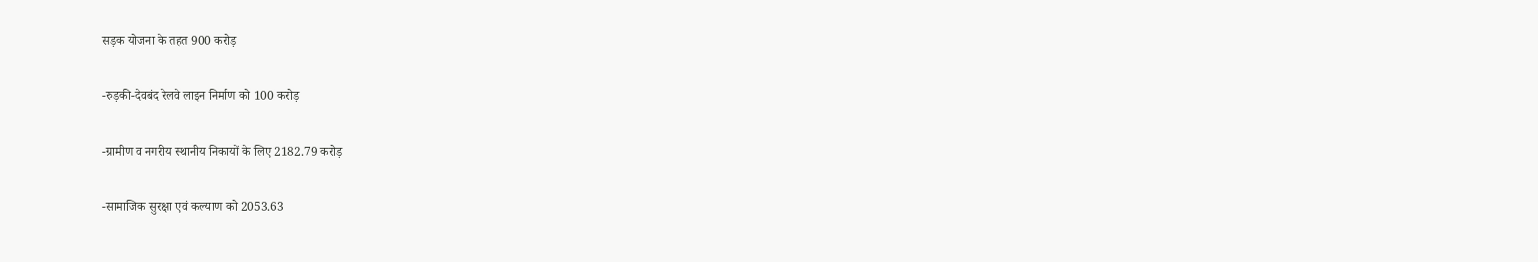सड़क योजना के तहत 900 करोड़

-रुड़की-देवबंद रेलवे लाइन निर्माण को 100 करोड़

-ग्रामीण व नगरीय स्थानीय निकायों के लिए 2182.79 करोड़

-सामाजिक सुरक्षा एवं कल्याण को 2053.63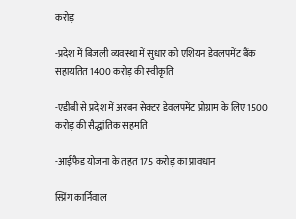करोड़

-प्रदेश में बिजली व्यवस्था में सुधार को एशियन डेवलपमेंट बैंक सहायतित 1400 करोड़ की स्वीकृति

-एडीबी से प्रदेश में अरबन सेक्टर डेवलपमेंट प्रोग्राम के लिए 1500 करोड़ की सैद्धांतिक सहमति

-आईफैड योजना के तहत 175 करोड़ का प्रावधान

स्प्रिंग कार्निवाल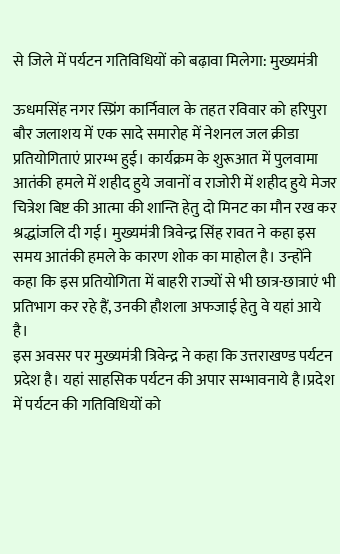से जिले में पर्यटन गतिविधियों को बढ़ावा मिलेगा: मुख्यमंत्री

ऊधमसिंह नगर स्प्रिंग कार्निवाल के तहत रविवार को हरिपुरा बौर जलाशय में एक सादे समारोह में नेशनल जल क्रीडा प्रतियोगिताएं प्रारम्भ हुई। कार्यक्रम के शुरूआत में पुलवामा आतंकी हमले में शहीद हुये जवानों व राजोरी में शहीद हुये मेजर चित्रेश बिष्ट की आत्मा की शान्ति हेतु दो मिनट का मौन रख कर श्रद्धांजलि दी गई। मुख्यमंत्री त्रिवेन्द्र सिंह रावत ने कहा इस समय आतंकी हमले के कारण शोक का माहोल है। उन्होंने कहा कि इस प्रतियोगिता में बाहरी राज्यों से भी छात्र-छात्राएं भी प्रतिभाग कर रहे हैं, उनकी हौशला अफजाई हेतु वे यहां आये है।
इस अवसर पर मुख्यमंत्री त्रिवेन्द्र ने कहा कि उत्तराखण्ड पर्यटन प्रदेश है। यहां साहसिक पर्यटन की अपार सम्भावनाये है।प्रदेश में पर्यटन की गतिविधियों को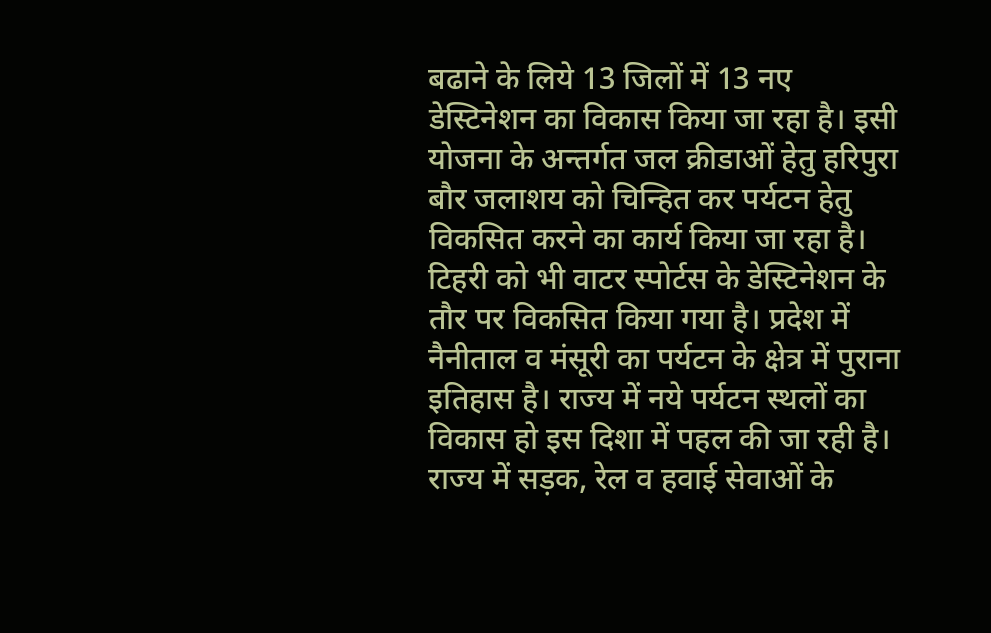बढाने के लिये 13 जिलों में 13 नए डेस्टिनेशन का विकास किया जा रहा है। इसी योजना के अन्तर्गत जल क्रीडाओं हेतु हरिपुरा बौर जलाशय को चिन्हित कर पर्यटन हेतु विकसित करने का कार्य किया जा रहा है। टिहरी को भी वाटर स्पोर्टस के डेस्टिनेशन के तौर पर विकसित किया गया है। प्रदेश में नैनीताल व मंसूरी का पर्यटन के क्षेत्र में पुराना इतिहास है। राज्य में नये पर्यटन स्थलों का विकास हो इस दिशा में पहल की जा रही है। राज्य में सड़क, रेल व हवाई सेवाओं के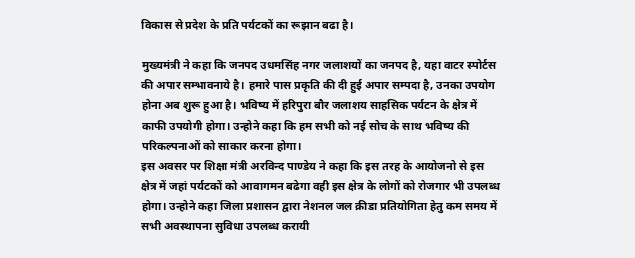विकास से प्रदेश के प्रति पर्यटकों का रूझान बढा है।

मुख्यमंत्री ने कहा कि जनपद उधमसिंह नगर जलाशयों का जनपद है, यहा वाटर स्पोर्टस की अपार सम्भावनाये है। हमारे पास प्रकृति की दी हुई अपार सम्पदा है, उनका उपयोग होना अब शुरू हुआ है। भविष्य में हरिपुरा बौर जलाशय साहसिक पर्यटन के क्षेत्र में काफी उपयोगी होगा। उन्होने कहा कि हम सभी को नई सोच के साथ भविष्य की परिकल्पनाओं को साकार करना होगा।
इस अवसर पर शिक्षा मंत्री अरविन्द पाण्डेय ने कहा कि इस तरह के आयोजनो से इस क्षेत्र में जहां पर्यटकों को आवागमन बढेगा वही इस क्षेत्र के लोगों को रोजगार भी उपलब्ध होगा। उन्होने कहा जिला प्रशासन द्वारा नेशनल जल क्रीडा प्रतियोगिता हेतु कम समय में सभी अवस्थापना सुविधा उपलब्ध करायी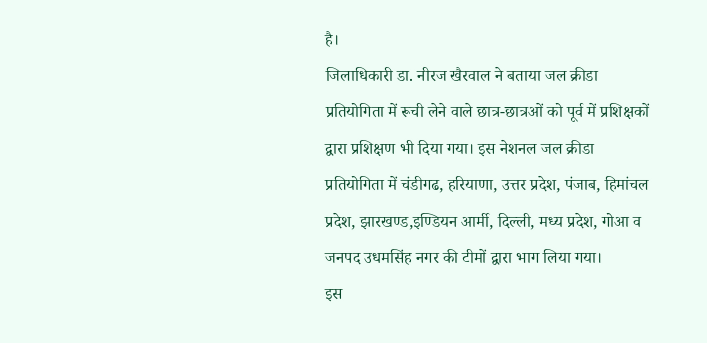है।
जिलाधिकारी डा. नीरज खैरवाल ने बताया जल क्रीडा प्रतियोगिता में रूची लेने वाले छात्र-छात्रओं को पूर्व में प्रशिक्षकों द्वारा प्रशिक्षण भी दिया गया। इस नेशनल जल क्रीडा प्रतियोगिता में चंडीगढ, हरियाणा, उत्तर प्रदेश, पंजाब, हिमांचल प्रदेश, झारखण्ड,इण्डियन आर्मी, दिल्ली, मध्य प्रदेश, गोआ व जनपद उधमसिंह नगर की टीमों द्वारा भाग लिया गया।
इस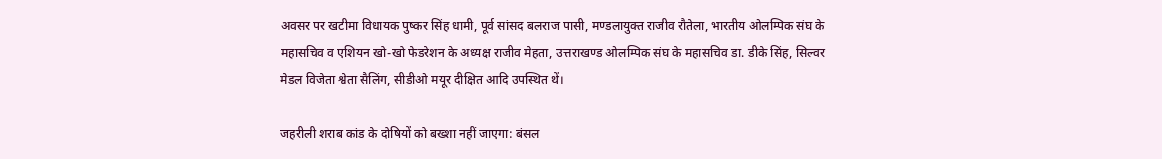अवसर पर खटीमा विधायक पुष्कर सिंह धामी, पूर्व सांसद बलराज पासी, मण्डलायुक्त राजीव रौतेला, भारतीय ओलम्पिक संघ के महासचिव व एशियन खो-खो फेडरेशन के अध्यक्ष राजीव मेहता, उत्तराखण्ड ओलम्पिक संघ के महासचिव डा. डीके सिंह, सिल्वर मेडल विजेता श्वेता सैलिंग, सीडीओ मयूर दीक्षित आदि उपस्थित थें।

जहरीली शराब कांड के दोषियों को बख्शा नहीं जाएगा: बंसल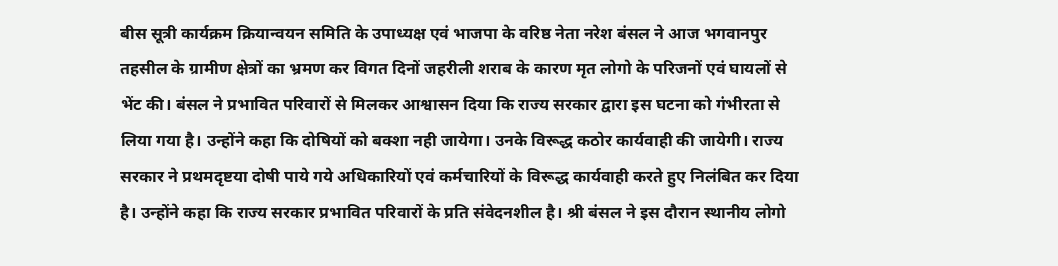बीस सूत्री कार्यक्रम क्रियान्वयन समिति के उपाध्यक्ष एवं भाजपा के वरिष्ठ नेता नरेश बंसल ने आज भगवानपुर तहसील के ग्रामीण क्षेत्रों का भ्रमण कर विगत दिनों जहरीली शराब के कारण मृत लोगो के परिजनों एवं घायलों से भेंट की। बंसल ने प्रभावित परिवारों से मिलकर आश्वासन दिया कि राज्य सरकार द्वारा इस घटना को गंभीरता से लिया गया है। उन्होंने कहा कि दोषियों को बक्शा नही जायेगा। उनके विरूद्ध कठोर कार्यवाही की जायेगी। राज्य सरकार ने प्रथमदृष्टया दोषी पाये गये अधिकारियों एवं कर्मचारियों के विरूद्ध कार्यवाही करते हुए निलंबित कर दिया है। उन्होंने कहा कि राज्य सरकार प्रभावित परिवारों के प्रति संवेदनशील है। श्री बंसल ने इस दौरान स्थानीय लोगो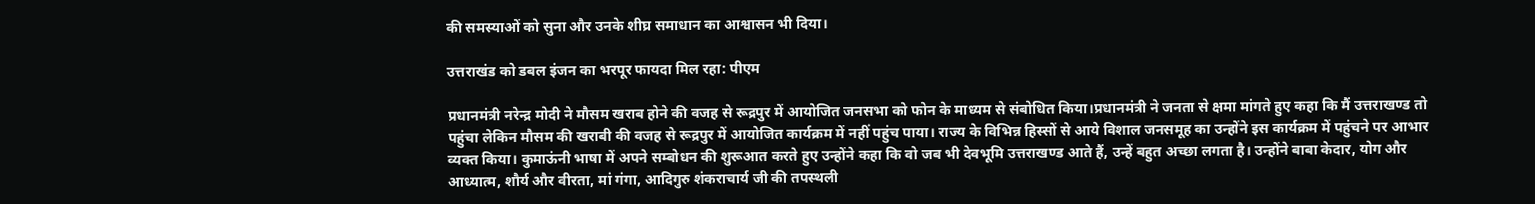की समस्याओं को सुना और उनके शीघ्र समाधान का आश्वासन भी दिया।

उत्तराखंड को डबल इंजन का भरपूर फायदा मिल रहा: पीएम

प्रधानमंत्री नरेन्द्र मोदी ने मौसम खराब होने की वजह से रूद्रपुर में आयोजित जनसभा को फोन के माध्यम से संबोधित किया।प्रधानमंत्री ने जनता से क्षमा मांगते हुए कहा कि मैं उत्तराखण्ड तो पहुंचा लेकिन मौसम की खराबी की वजह से रूद्रपुर में आयोजित कार्यक्रम में नहीं पहुंच पाया। राज्य के विभिन्न हिस्सों से आये विशाल जनसमूह का उन्होंने इस कार्यक्रम में पहुंचने पर आभार व्यक्त किया। कुमाऊंनी भाषा में अपने सम्बोधन की शुरूआत करते हुए उन्होंने कहा कि वो जब भी देवभूमि उत्तराखण्ड आते हैं, उन्हें बहुत अच्छा लगता है। उन्होंने बाबा केदार, योग और आध्यात्म, शौर्य और वीरता, मां गंगा, आदिगुरु शंकराचार्य जी की तपस्थली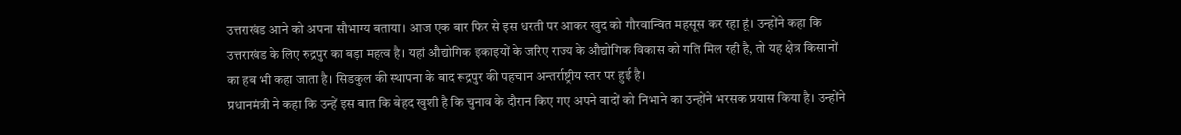उत्तराखंड आने को अपना सौभाग्य बताया। आज एक बार फिर से इस धरती पर आकर खुद को गौरवान्वित महसूस कर रहा हूं। उन्होंने कहा कि उत्तराखंड के लिए रुद्रपुर का बड़ा महत्व है। यहां औद्योगिक इकाइयों के जरिए राज्य के औद्योगिक विकास को गति मिल रही है, तो यह क्षेत्र किसानों का हब भी कहा जाता है। सिडकुल की स्थापना के बाद रूद्रपुर की पहचान अन्तर्राष्ट्रीय स्तर पर हुई है।
प्रधानमंत्री ने कहा कि उन्हें इस बात कि बेहद खुशी है कि चुनाव के दौरान किए गए अपने वादों को निभाने का उन्होंने भरसक प्रयास किया है। उन्होंने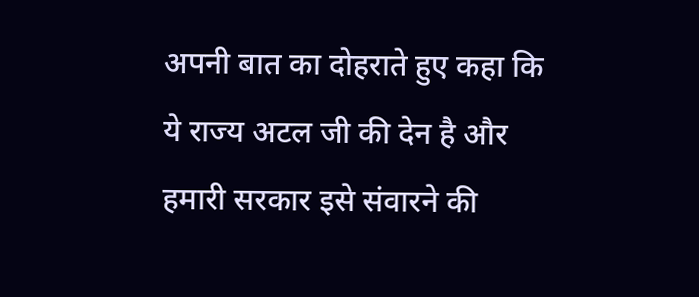अपनी बात का दोहराते हुए कहा कि ये राज्य अटल जी की देन है और हमारी सरकार इसे संवारने की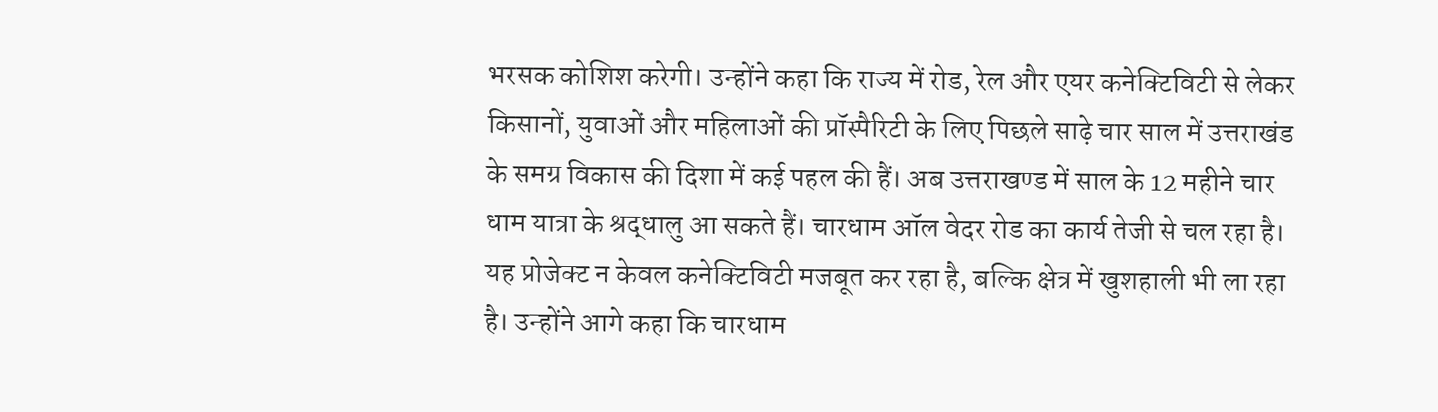भरसक कोशिश करेगी। उन्होंने कहा कि राज्य में रोड, रेल और एयर कनेक्टिविटी से लेकर किसानों, युवाओं और महिलाओं की प्रॉस्पैरिटी के लिए पिछले साढ़े चार साल में उत्तराखंड के समग्र विकास की दिशा में कई पहल की हैं। अब उत्तराखण्ड में साल के 12 महीने चार धाम यात्रा के श्रद्धालु आ सकते हैं। चारधाम ऑल वेदर रोड का कार्य तेजी से चल रहा है। यह प्रोजेक्ट न केवल कनेक्टिविटी मजबूत कर रहा है, बल्कि क्षेत्र में खुशहाली भी ला रहा है। उन्होंने आगे कहा कि चारधाम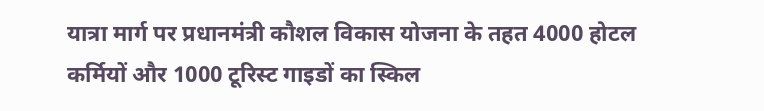यात्रा मार्ग पर प्रधानमंत्री कौशल विकास योजना के तहत 4000 होटल कर्मियों और 1000 टूरिस्ट गाइडों का स्किल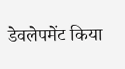डेवलेपमेंट किया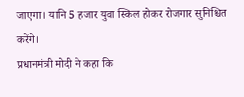जाएगा। यानि 5 हजार युवा स्किल होकर रोजगार सुनिश्चित करेंगे।
प्रधानमंत्री मोदी ने कहा कि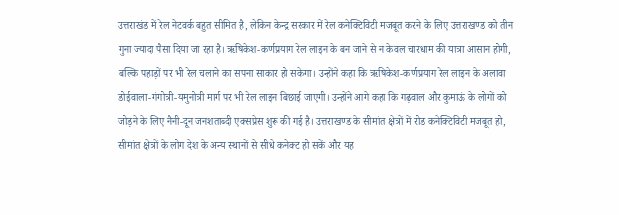उत्तराखंड में रेल नेटवर्क बहुत सीमित है, लेकिन केन्द्र सरकार में रेल कनेक्टिविटी मजबूत करने के लिए उत्तराखण्ड को तीन गुना ज्यादा पैसा दिया जा रहा है। ऋषिकेश-कर्णप्रयाग रेल लाइन के बन जाने से न केवल चारधाम की यात्रा आसान होगी, बल्कि पहाड़ों पर भी रेल चलाने का सपना साकार हो सकेगा। उन्होंने कहा कि ऋषिकेश-कर्णप्रयाग रेल लाइन के अलावा डोईवाला-गंगोत्री-यमुनोत्री मार्ग पर भी रेल लाइन बिछाई जाएगी। उन्होंने आगे कहा कि गढ़वाल और कुमाऊं के लोगों को जोड़ने के लिए नैनी-दून जनशताब्दी एक्सप्रेस शुरू की गई है। उत्तराखण्ड के सीमांत क्षेत्रों में रोड कनेक्टिविटी मजबूत हो, सीमांत क्षेत्रों के लोग देश के अन्य स्थानों से सीधे कनेक्ट हो सकें और यह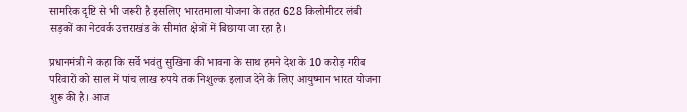सामरिक दृष्टि से भी जरूरी है इसलिए भारतमाला योजना के तहत 628 किलोमीटर लंबी सड़कों का नेटवर्क उत्तराखंड के सीमांत क्षेत्रों में बिछाया जा रहा है।

प्रधानमंत्री ने कहा कि सर्वे भवंतु सुखिना की भावना के साथ हमने देश के 10 करोड़ गरीब परिवारों को साल में पांच लाख रुपये तक निशुल्क इलाज देने के लिए आयुष्मान भारत योजना शुरू की है। आज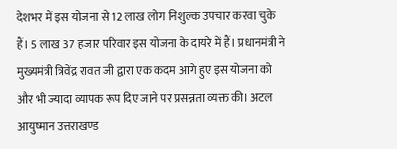देशभर में इस योजना से 12 लाख लोग निशुल्क उपचार करवा चुके हैं। 5 लाख 37 हजार परिवार इस योजना के दायरे में हैं। प्रधानमंत्री ने मुख्यमंत्री त्रिवेंद्र रावत जी द्वारा एक कदम आगे हुए इस योजना को और भी ज्यादा व्यापक रूप दिए जाने पर प्रसन्नता व्यक्त की। अटल आयुष्मान उत्तराखण्ड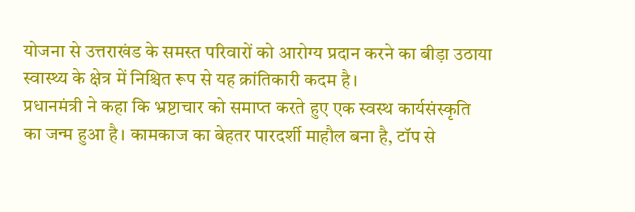योजना से उत्तराखंड के समस्त परिवारों को आरोग्य प्रदान करने का बीड़ा उठाया स्वास्थ्य के क्षेत्र में निश्चित रूप से यह क्रांतिकारी कदम है।
प्रधानमंत्री ने कहा कि भ्रष्टाचार को समाप्त करते हुए एक स्वस्थ कार्यसंस्कृति का जन्म हुआ है। कामकाज का बेहतर पारदर्शी माहौल बना है, टॉप से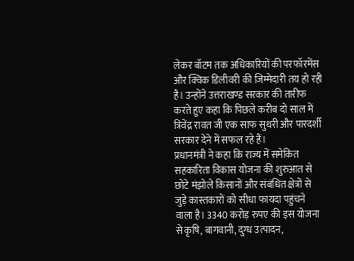लेकर बॉटम तक अधिकारियों की परफॉरमेंस और क्विक डिलीवरी की जिम्मेदारी तय हो रही है। उन्होंने उत्तराखण्ड सरकार की तारीफ करते हुए कहा कि पिछले करीब दो साल में त्रिवेंद्र रावत जी एक साफ सुथरी और पारदर्शी सरकार देने में सफल रहे हैं।
प्रधानमंत्री ने कहा कि राज्य में समेकित सहकारिता विकास योजना की शुरुआत से छोटे मंझोले किसानों और संबंधित क्षेत्रों से जुड़े कास्तकारों को सीधा फायदा पहुंचने वाला है। 3340 करोड़ रुपए की इस योजना से कृषि, बागवानी, दुग्ध उत्पादन,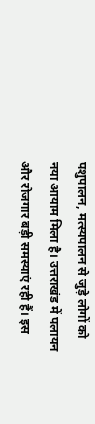पशुपालन, मत्स्यपालन से जुड़े लोगों को नया आयाम मिला है। उत्तराखंड में पलायन और रोजगार बड़ी समस्याएं रही हैं। इस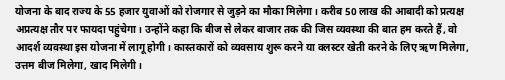योजना के बाद राज्य के 55 हजार युवाओं को रोजगार से जुड़ने का मौका मिलेगा। करीब 50 लाख की आबादी को प्रत्यक्ष अप्रत्यक्ष तौर पर फायदा पहुंचेगा। उन्होंने कहा कि बीज से लेकर बाजार तक की जिस व्यवस्था की बात हम करते हैं, वो आदर्श व्यवस्था इस योजना में लागू होगी। कास्तकारों को व्यवसाय शुरू करने या क्लस्टर खेती करने के लिए ऋण मिलेगा, उत्तम बीज मिलेगा, खाद मिलेगी।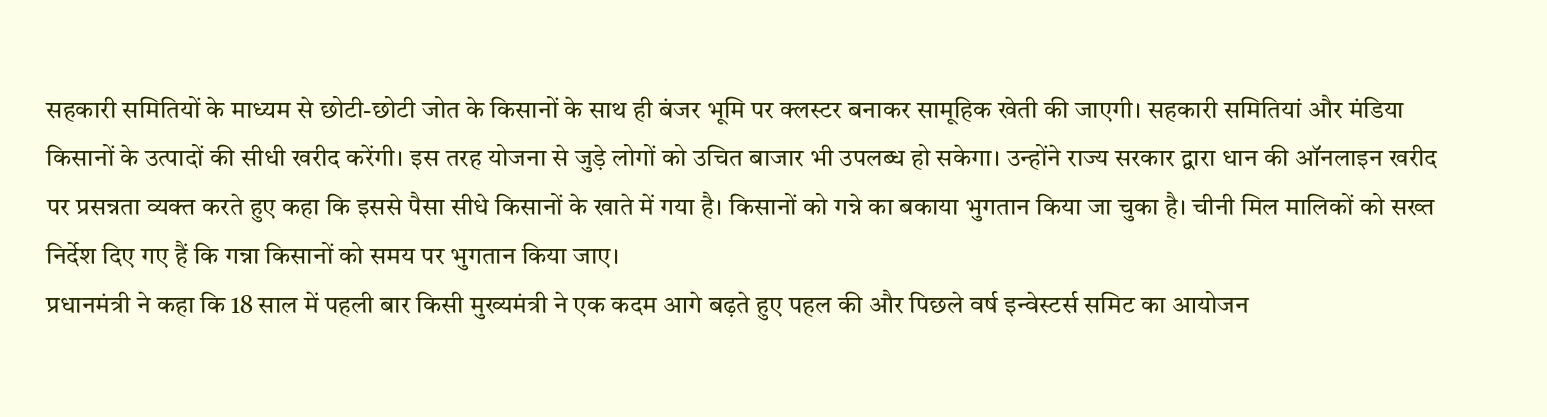सहकारी समितियों के माध्यम से छोटी-छोटी जोत के किसानों के साथ ही बंजर भूमि पर क्लस्टर बनाकर सामूहिक खेती की जाएगी। सहकारी समितियां और मंडिया किसानों के उत्पादों की सीधी खरीद करेंगी। इस तरह योजना से जुड़े लोगों को उचित बाजार भी उपलब्ध हो सकेगा। उन्होंने राज्य सरकार द्वारा धान की ऑनलाइन खरीद पर प्रसन्नता व्यक्त करते हुए कहा कि इससे पैसा सीधे किसानों के खाते में गया है। किसानों को गन्ने का बकाया भुगतान किया जा चुका है। चीनी मिल मालिकों को सख्त निर्देश दिए गए हैं कि गन्ना किसानों को समय पर भुगतान किया जाए।
प्रधानमंत्री ने कहा कि 18 साल में पहली बार किसी मुख्यमंत्री ने एक कदम आगे बढ़ते हुए पहल की और पिछले वर्ष इन्वेस्टर्स समिट का आयोजन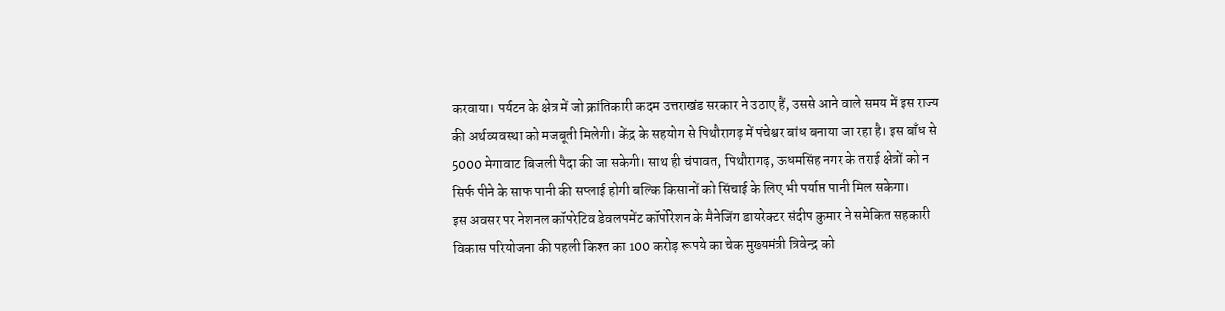करवाया। पर्यटन के क्षेत्र में जो क्रांतिकारी कदम उत्तराखंड सरकार ने उठाए हैं, उससे आने वाले समय में इस राज्य की अर्थव्यवस्था को मजबूती मिलेगी। केंद्र के सहयोग से पिथौरागढ़ में पंचेश्वर बांध बनाया जा रहा है। इस बाँध से 5000 मेगावाट बिजली पैदा की जा सकेगी। साथ ही चंपावत, पिथौरागढ़, ऊधमसिंह नगर के तराई क्षेत्रों को न सिर्फ पीने के साफ पानी की सप्लाई होगी बल्कि किसानों को सिंचाई के लिए भी पर्याप्त पानी मिल सकेगा।
इस अवसर पर नेशनल कॉपरेटिव डेवलपमेंट कॉर्पोरेशन के मैनेजिंग डायरेक्टर संदीप कुमार ने समेकित सहकारी विकास परियोजना की पहली किश्त का 100 करोड़ रूपये का चेक मुख्यमंत्री त्रिवेन्द्र को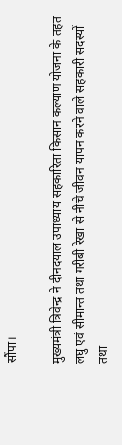सौंपा।

मुख्यमंत्री त्रिवेन्द्र ने दीनदयाल उपाध्याय सहकारिता किसान कल्याण योजना के तहत लघु एवं सीमान्त तथा गरीबी रेखा से नीचे जीवन यापन करने वाले सहकारी सदस्यों तथा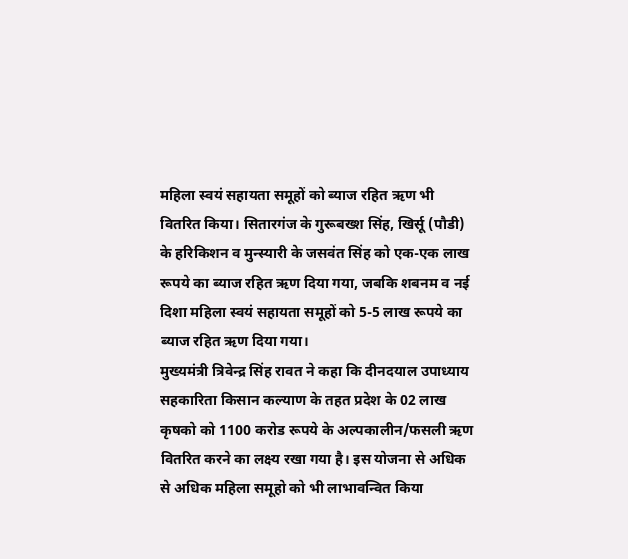महिला स्वयं सहायता समूहों को ब्याज रहित ऋण भी वितरित किया। सितारगंज के गुरूबख्श सिंह, खिर्सू (पौडी) के हरिकिशन व मुन्स्यारी के जसवंत सिंह को एक-एक लाख रूपये का ब्याज रहित ऋण दिया गया, जबकि शबनम व नई दिशा महिला स्वयं सहायता समूहों को 5-5 लाख रूपये का ब्याज रहित ऋण दिया गया।
मुख्यमंत्री त्रिवेन्द्र सिंह रावत ने कहा कि दीनदयाल उपाध्याय सहकारिता किसान कल्याण के तहत प्रदेश के 02 लाख कृषको को 1100 करोड रूपये के अल्पकालीन/फसली ऋण वितरित करने का लक्ष्य रखा गया है। इस योजना से अधिक से अधिक महिला समूहो को भी लाभावन्वित किया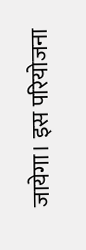जायेगा। इस परियोजना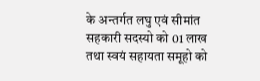के अन्तर्गत लघु एवं सीमांत सहकारी सदस्यो को 01 लाख तथा स्वयं सहायता समूहो को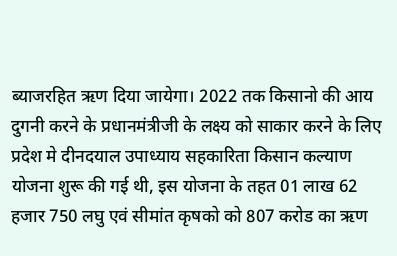ब्याजरहित ऋण दिया जायेगा। 2022 तक किसानो की आय दुगनी करने के प्रधानमंत्रीजी के लक्ष्य को साकार करने के लिए प्रदेश मे दीनदयाल उपाध्याय सहकारिता किसान कल्याण योजना शुरू की गई थी, इस योजना के तहत 01 लाख 62 हजार 750 लघु एवं सीमांत कृषको को 807 करोड का ऋण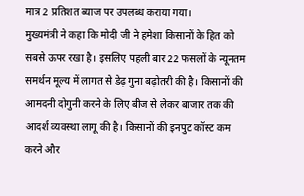मात्र 2 प्रतिशत ब्याज पर उपलब्ध कराया गया।
मुख्यमंत्री ने कहा कि मोदी जी ने हमेशा किसानों के हित को सबसे ऊपर रखा है। इसलिए पहली बार 22 फसलों के न्यूनतम समर्थन मूल्य में लागत से डेढ़ गुना बढ़ोतरी की है। किसानों की आमदनी दोगुनी करने के लिए बीज से लेकर बाजार तक की आदर्श व्यवस्था लागू की है। किसानों की इनपुट कॉस्ट कम करने और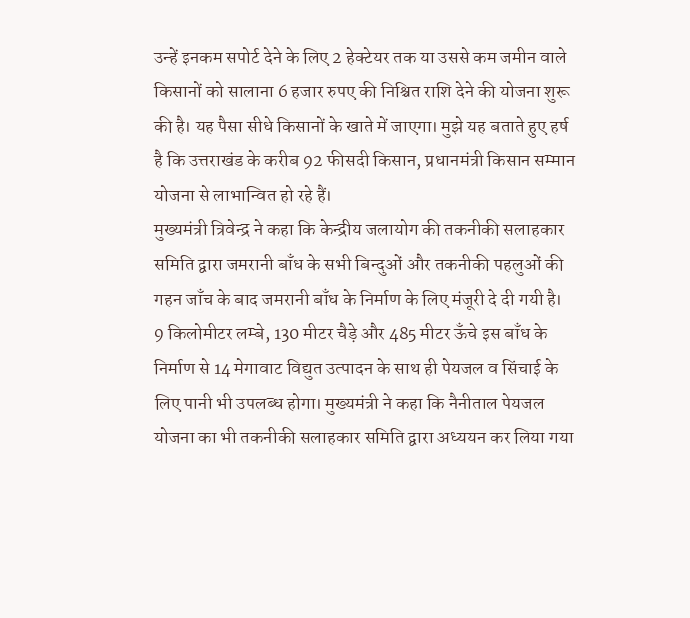उन्हें इनकम सपोर्ट देने के लिए 2 हेक्टेयर तक या उससे कम जमीन वाले किसानों को सालाना 6 हजार रुपए की निश्चित राशि देने की योजना शुरू की है। यह पैसा सीधे किसानों के खाते में जाएगा। मुझे यह बताते हुए हर्ष है कि उत्तराखंड के करीब 92 फीसदी किसान, प्रधानमंत्री किसान सम्मान योजना से लाभान्वित हो रहे हैं।
मुख्यमंत्री त्रिवेन्द्र ने कहा कि केन्द्रीय जलायोग की तकनीकी सलाहकार समिति द्वारा जमरानी बाँध के सभी बिन्दुओं और तकनीकी पहलुओं की गहन जाँच के बाद जमरानी बाँध के निर्माण के लिए मंजूरी दे दी गयी है। 9 किलोमीटर लम्बे, 130 मीटर चैड़े और 485 मीटर ऊँचे इस बाँध के निर्माण से 14 मेगावाट विद्युत उत्पादन के साथ ही पेयजल व सिंचाई के लिए पानी भी उपलब्ध होगा। मुख्यमंत्री ने कहा कि नैनीताल पेयजल योजना का भी तकनीकी सलाहकार समिति द्वारा अध्ययन कर लिया गया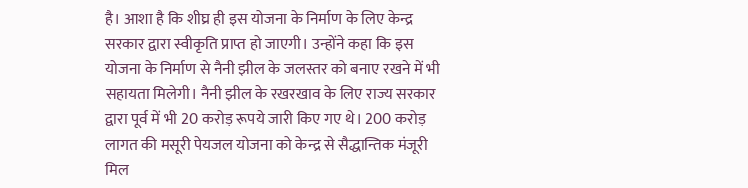है। आशा है कि शीघ्र ही इस योजना के निर्माण के लिए केन्द्र सरकार द्वारा स्वीकृति प्राप्त हो जाएगी। उन्होंने कहा कि इस योजना के निर्माण से नैनी झील के जलस्तर को बनाए रखने में भी सहायता मिलेगी। नैनी झील के रखरखाव के लिए राज्य सरकार द्वारा पूर्व में भी 20 करोड़ रूपये जारी किए गए थे। 200 करोड़ लागत की मसूरी पेयजल योजना को केन्द्र से सैद्धान्तिक मंजूरी मिल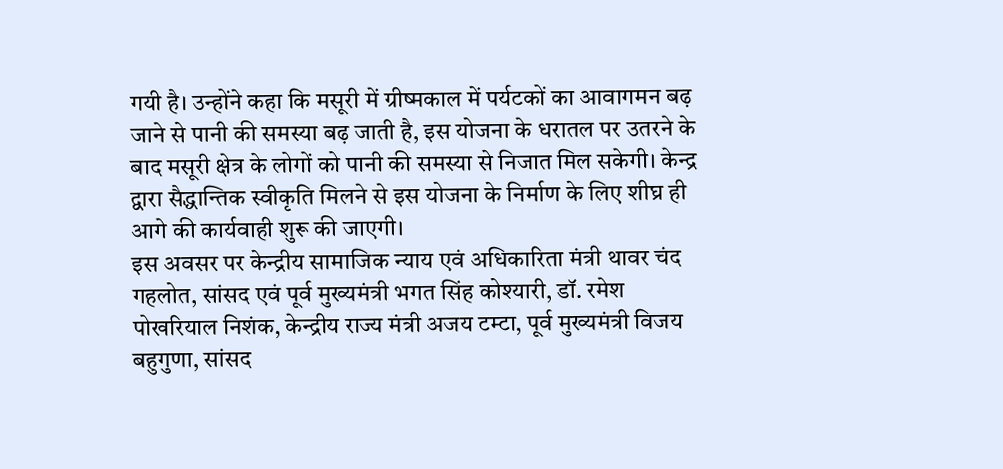गयी है। उन्होंने कहा कि मसूरी में ग्रीष्मकाल में पर्यटकों का आवागमन बढ़ जाने से पानी की समस्या बढ़ जाती है, इस योजना के धरातल पर उतरने के बाद मसूरी क्षेत्र के लोगों को पानी की समस्या से निजात मिल सकेगी। केन्द्र द्वारा सैद्धान्तिक स्वीकृति मिलने से इस योजना के निर्माण के लिए शीघ्र ही आगे की कार्यवाही शुरू की जाएगी।
इस अवसर पर केन्द्रीय सामाजिक न्याय एवं अधिकारिता मंत्री थावर चंद गहलोत, सांसद एवं पूर्व मुख्यमंत्री भगत सिंह कोश्यारी, डॉ. रमेश पोखरियाल निशंक, केन्द्रीय राज्य मंत्री अजय टम्टा, पूर्व मुख्यमंत्री विजय बहुगुणा, सांसद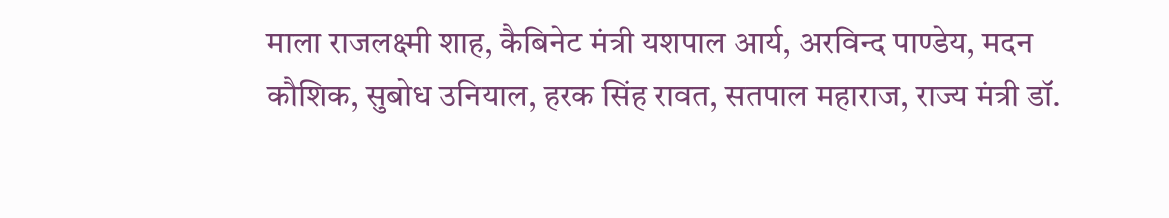माला राजलक्ष्मी शाह, कैबिनेट मंत्री यशपाल आर्य, अरविन्द पाण्डेय, मदन कौशिक, सुबोध उनियाल, हरक सिंह रावत, सतपाल महाराज, राज्य मंत्री डॉ.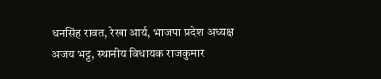धनसिंह रावत, रेखा आर्य, भाजपा प्रदेश अध्यक्ष अजय भट्ट, स्थानीय विधायक राजकुमार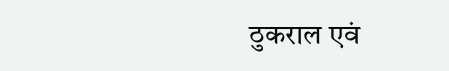ठुकराल एवं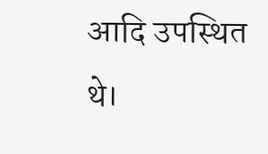आदि उपस्थित थे।